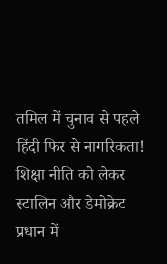तमिल में चुनाव से पहले हिंदी फिर से नागरिकता! शिक्षा नीति को लेकर स्टालिन और डेमोक्रेट प्रधान में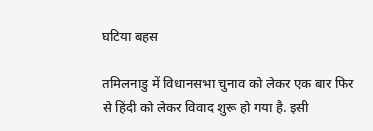घटिया बहस

तमिलनाडु में विधानसभा चुनाव को लेकर एक बार फिर से हिंदी को लेकर विवाद शुरू हो गया है. इसी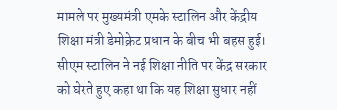मामले पर मुख्यमंत्री एमके स्टालिन और केंद्रीय शिक्षा मंत्री डेमोक्रेट प्रधान के बीच भी बहस हुई। सीएम स्टालिन ने नई शिक्षा नीति पर केंद्र सरकार को घेरते हुए कहा था कि यह शिक्षा सुधार नहीं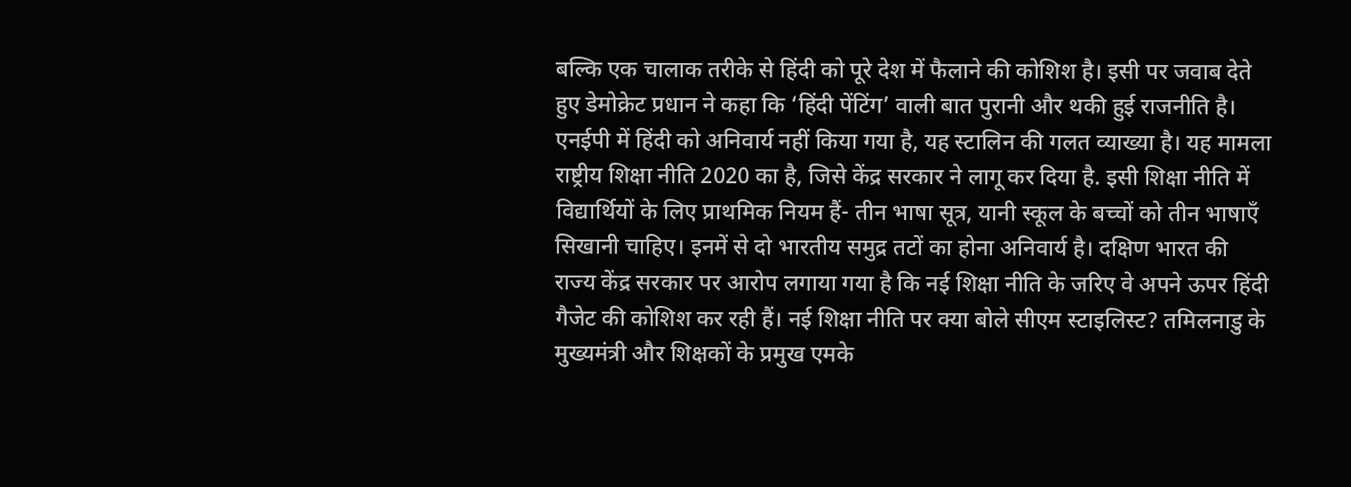बल्कि एक चालाक तरीके से हिंदी को पूरे देश में फैलाने की कोशिश है। इसी पर जवाब देते हुए डेमोक्रेट प्रधान ने कहा कि ‘हिंदी पेंटिंग’ वाली बात पुरानी और थकी हुई राजनीति है। एनईपी में हिंदी को अनिवार्य नहीं किया गया है, यह स्टालिन की गलत व्याख्या है। यह मामला राष्ट्रीय शिक्षा नीति 2020 का है, जिसे केंद्र सरकार ने लागू कर दिया है. इसी शिक्षा नीति में विद्यार्थियों के लिए प्राथमिक नियम हैं- तीन भाषा सूत्र, यानी स्कूल के बच्चों को तीन भाषाएँ सिखानी चाहिए। इनमें से दो भारतीय समुद्र तटों का होना अनिवार्य है। दक्षिण भारत की राज्य केंद्र सरकार पर आरोप लगाया गया है कि नई शिक्षा नीति के जरिए वे अपने ऊपर हिंदी गैजेट की कोशिश कर रही हैं। नई शिक्षा नीति पर क्या बोले सीएम स्टाइलिस्ट? तमिलनाडु के मुख्यमंत्री और शिक्षकों के प्रमुख एमके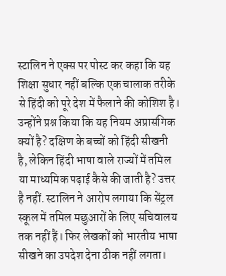स्टालिन ने एक्स पर पोस्ट कर कहा कि यह शिक्षा सुधार नहीं बल्कि एक चालाक तरीके से हिंदी को पूरे देश में फैलाने की कोशिश है। उन्होंने प्रश्न किया कि यह नियम अप्रासंगिक क्यों है? दक्षिण के बच्चों को हिंदी सीखनी है, लेकिन हिंदी भाषा वाले राज्यों में तमिल या माध्यमिक पढ़ाई कैसे की जाती है? उत्तर है नहीं. स्टालिन ने आरोप लगाया कि सेंट्रल स्कूल में तमिल मछुआरों के लिए सचिवालय तक नहीं हैं। फिर लेखकों को भारतीय भाषा सीखने का उपदेश देना ठीक नहीं लगता।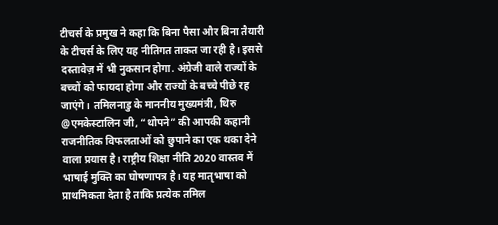टीचर्स के प्रमुख ने कहा कि बिना पैसा और बिना तैयारी के टीचर्स के लिए यह नीतिगत ताकत जा रही है। इससे दस्तावेज़ में भी नुकसान होगा. अंग्रेजी वाले राज्यों के बच्चों को फायदा होगा और राज्यों के बच्चे पीछे रह जाएंगे। तमिलनाडु के माननीय मुख्यमंत्री, थिरु @एमकेस्टालिन जी, “थोपने” की आपकी कहानी राजनीतिक विफलताओं को छुपाने का एक थका देने वाला प्रयास है। राष्ट्रीय शिक्षा नीति 2020 वास्तव में भाषाई मुक्ति का घोषणापत्र है। यह मातृभाषा को प्राथमिकता देता है ताकि प्रत्येक तमिल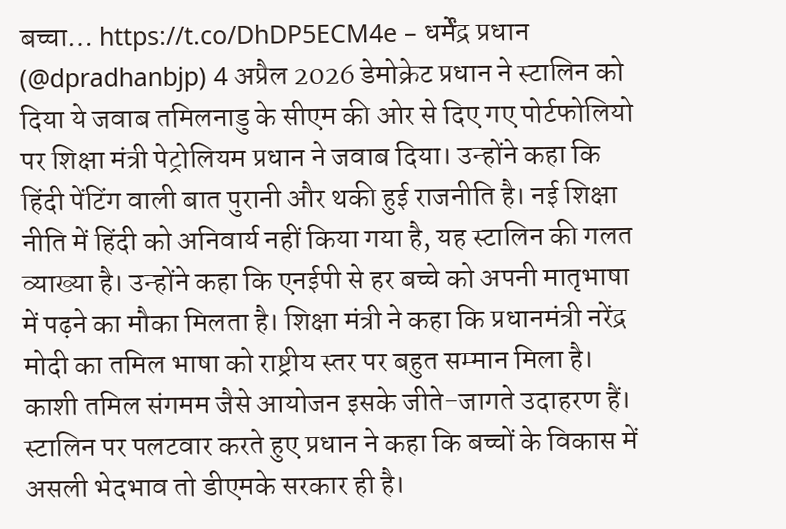बच्चा… https://t.co/DhDP5ECM4e – धर्मेंद्र प्रधान (@dpradhanbjp) 4 अप्रैल 2026 डेमोक्रेट प्रधान ने स्टालिन को दिया ये जवाब तमिलनाडु के सीएम की ओर से दिए गए पोर्टफोलियो पर शिक्षा मंत्री पेट्रोलियम प्रधान ने जवाब दिया। उन्होंने कहा कि हिंदी पेंटिंग वाली बात पुरानी और थकी हुई राजनीति है। नई शिक्षा नीति में हिंदी को अनिवार्य नहीं किया गया है, यह स्टालिन की गलत व्याख्या है। उन्होंने कहा कि एनईपी से हर बच्चे को अपनी मातृभाषा में पढ़ने का मौका मिलता है। शिक्षा मंत्री ने कहा कि प्रधानमंत्री नरेंद्र मोदी का तमिल भाषा को राष्ट्रीय स्तर पर बहुत सम्मान मिला है। काशी तमिल संगमम जैसे आयोजन इसके जीते-जागते उदाहरण हैं। स्टालिन पर पलटवार करते हुए प्रधान ने कहा कि बच्चों के विकास में असली भेदभाव तो डीएमके सरकार ही है।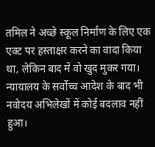तमिल ने अच्छे स्कूल निर्माण के लिए एक एक्ट पर हस्ताक्षर करने का वादा किया था, लेकिन बाद में वो खुद मुकर गया। न्यायालय के सर्वोच्च आदेश के बाद भी नवोदय अभिलेखों में कोई बदलाव नहीं हुआ।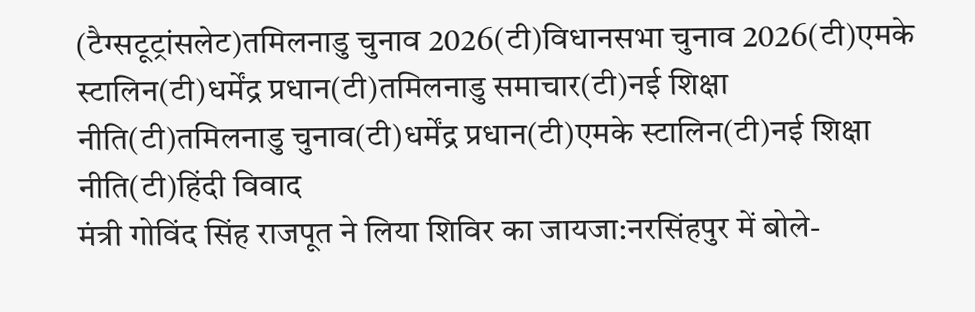(टैग्सटूट्रांसलेट)तमिलनाडु चुनाव 2026(टी)विधानसभा चुनाव 2026(टी)एमके स्टालिन(टी)धर्मेंद्र प्रधान(टी)तमिलनाडु समाचार(टी)नई शिक्षा नीति(टी)तमिलनाडु चुनाव(टी)धर्मेंद्र प्रधान(टी)एमके स्टालिन(टी)नई शिक्षा नीति(टी)हिंदी विवाद
मंत्री गोविंद सिंह राजपूत ने लिया शिविर का जायजा:नरसिंहपुर में बोले-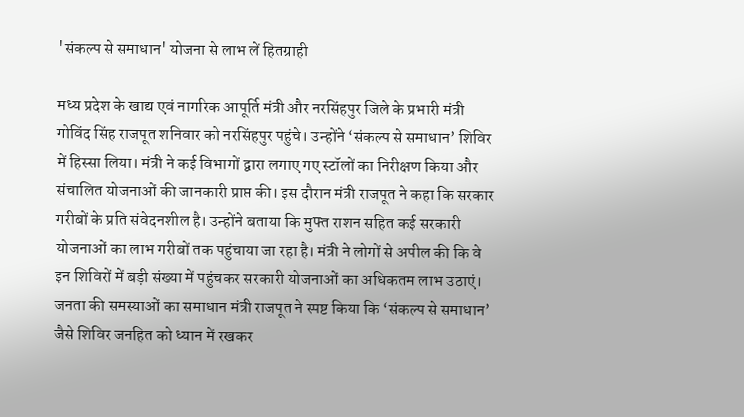'संकल्प से समाधान' योजना से लाभ लें हितग्राही

मध्य प्रदेश के खाद्य एवं नागरिक आपूर्ति मंत्री और नरसिंहपुर जिले के प्रभारी मंत्री गोविंद सिंह राजपूत शनिवार को नरसिंहपुर पहुंचे। उन्होंने ‘संकल्प से समाधान’ शिविर में हिस्सा लिया। मंत्री ने कई विभागों द्वारा लगाए गए स्टॉलों का निरीक्षण किया और संचालित योजनाओं की जानकारी प्राप्त की। इस दौरान मंत्री राजपूत ने कहा कि सरकार गरीबों के प्रति संवेदनशील है। उन्होंने बताया कि मुफ्त राशन सहित कई सरकारी योजनाओं का लाभ गरीबों तक पहुंचाया जा रहा है। मंत्री ने लोगों से अपील की कि वे इन शिविरों में बड़ी संख्या में पहुंचकर सरकारी योजनाओं का अधिकतम लाभ उठाएं। जनता की समस्याओं का समाधान मंत्री राजपूत ने स्पष्ट किया कि ‘संकल्प से समाधान’ जैसे शिविर जनहित को ध्यान में रखकर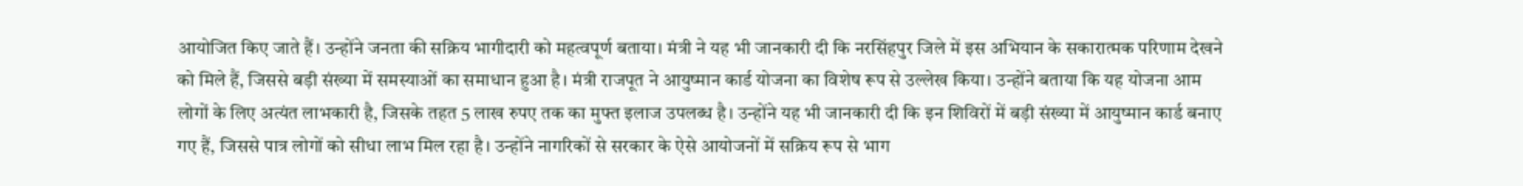आयोजित किए जाते हैं। उन्होंने जनता की सक्रिय भागीदारी को महत्वपूर्ण बताया। मंत्री ने यह भी जानकारी दी कि नरसिंहपुर जिले में इस अभियान के सकारात्मक परिणाम देखने को मिले हैं, जिससे बड़ी संख्या में समस्याओं का समाधान हुआ है। मंत्री राजपूत ने आयुष्मान कार्ड योजना का विशेष रूप से उल्लेख किया। उन्होंने बताया कि यह योजना आम लोगों के लिए अत्यंत लाभकारी है, जिसके तहत 5 लाख रुपए तक का मुफ्त इलाज उपलब्ध है। उन्होंने यह भी जानकारी दी कि इन शिविरों में बड़ी संख्या में आयुष्मान कार्ड बनाए गए हैं, जिससे पात्र लोगों को सीधा लाभ मिल रहा है। उन्होंने नागरिकों से सरकार के ऐसे आयोजनों में सक्रिय रूप से भाग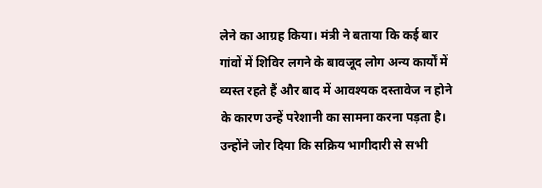लेने का आग्रह किया। मंत्री ने बताया कि कई बार गांवों में शिविर लगने के बावजूद लोग अन्य कार्यों में व्यस्त रहते हैं और बाद में आवश्यक दस्तावेज न होने के कारण उन्हें परेशानी का सामना करना पड़ता है। उन्होंने जोर दिया कि सक्रिय भागीदारी से सभी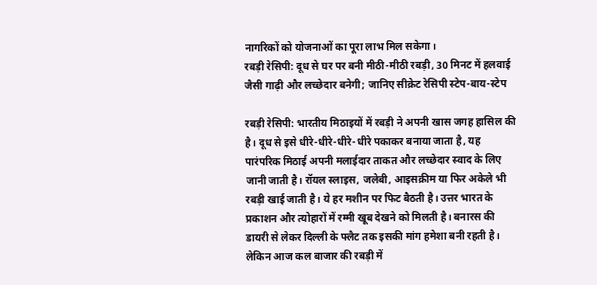नागरिकों को योजनाओं का पूरा लाभ मिल सकेगा।
रबड़ी रेसिपी: दूध से घर पर बनी मीठी-मीठी रबड़ी, 30 मिनट में हलवाई जैसी गाढ़ी और लच्छेदार बनेगी; जानिए सीक्रेट रेसिपी स्टेप-बाय-स्टेप

रबड़ी रेसिपी: भारतीय मिठाइयों में रबड़ी ने अपनी खास जगह हासिल की है। दूध से इसे धीरे-धीरे-धीरे-धीरे पकाकर बनाया जाता है, यह पारंपरिक मिठाई अपनी मलाईदार ताकत और लच्छेदार स्वाद के लिए जानी जाती है। रॉयल स्लाइस, जलेबी, आइसक्रीम या फिर अकेले भी रबड़ी खाई जाती है। ये हर मशीन पर फिट बैठती है। उत्तर भारत के प्रकाशन और त्योहारों में रम्मी खूब देखने को मिलती है। बनारस की डायरी से लेकर दिल्ली के फ्लैट तक इसकी मांग हमेशा बनी रहती है। लेकिन आज कल बाजार की रबड़ी में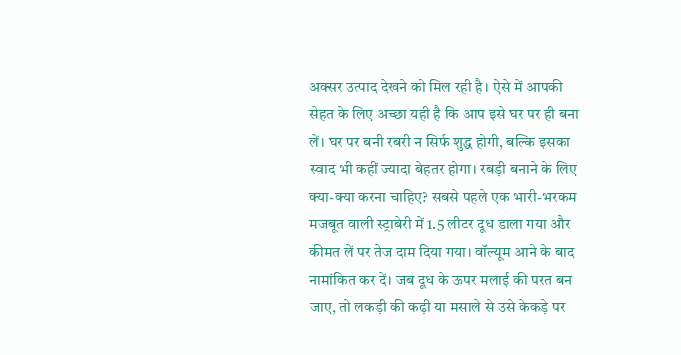अक्सर उत्पाद देखने को मिल रही है। ऐसे में आपकी सेहत के लिए अच्छा यही है कि आप इसे घर पर ही बना लें। घर पर बनी रबरी न सिर्फ शुद्ध होगी, बल्कि इसका स्वाद भी कहीं ज्यादा बेहतर होगा। रबड़ी बनाने के लिए क्या-क्या करना चाहिए? सबसे पहले एक भारी-भरकम मजबूत वाली स्ट्राबेरी में 1.5 लीटर दूध डाला गया और कीमत लें पर तेज दाम दिया गया। वॉल्यूम आने के बाद नामांकित कर दें। जब दूध के ऊपर मलाई की परत बन जाए, तो लकड़ी की कढ़ी या मसाले से उसे केकड़े पर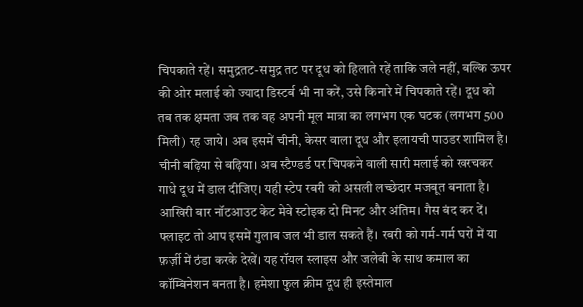चिपकाते रहें। समुद्रतट-समुद्र तट पर दूध को हिलाते रहें ताकि जले नहीं, बल्कि ऊपर की ओर मलाई को ज्यादा डिस्टर्ब भी ना करें, उसे किनारे में चिपकाते रहें। दूध को तब तक क्षमता जब तक वह अपनी मूल मात्रा का लगभग एक घटक (लगभग 500 मिली) रह जाये। अब इसमें चीनी, केसर वाला दूध और इलायची पाउडर शामिल है। चीनी बढ़िया से बढ़िया। अब स्टैण्डर्ड पर चिपकने वाली सारी मलाई को खरचकर गाधे दूध में डाल दीजिए। यही स्टेप रबरी को असली लच्छेदार मजबूत बनाता है। आखिरी बार नॉटआउट केट मेवे स्टोइक दो मिनट और अंतिम। गैस बंद कर दें। फ्लाइट तो आप इसमें गुलाब जल भी डाल सकते हैं। रबरी को गर्म-गर्म घरों में या फ़र्ज़ी में ठंडा करके देखें। यह रॉयल स्लाइस और जलेबी के साथ कमाल का कॉम्बिनेशन बनता है। हमेशा फुल क्रीम दूध ही इस्तेमाल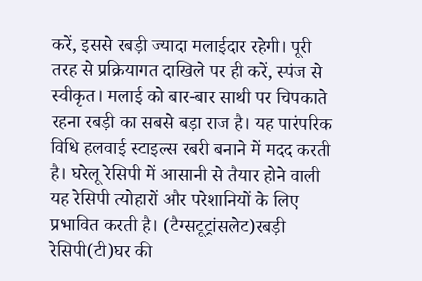करें, इससे रबड़ी ज्यादा मलाईदार रहेगी। पूरी तरह से प्रक्रियागत दाखिले पर ही करें, स्पंज से स्वीकृत। मलाई को बार-बार साथी पर चिपकाते रहना रबड़ी का सबसे बड़ा राज है। यह पारंपरिक विधि हलवाई स्टाइल्स रबरी बनाने में मदद करती है। घरेलू रेसिपी में आसानी से तैयार होने वाली यह रेसिपी त्योहारों और परेशानियों के लिए प्रभावित करती है। (टैग्सटूट्रांसलेट)रबड़ी रेसिपी(टी)घर की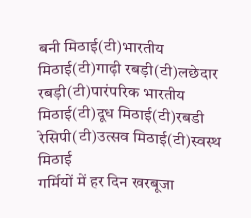बनी मिठाई(टी)भारतीय मिठाई(टी)गाढ़ी रबड़ी(टी)लछेदार रबड़ी(टी)पारंपरिक भारतीय मिठाई(टी)दूध मिठाई(टी)रबडी रेसिपी(टी)उत्सव मिठाई(टी)स्वस्थ मिठाई
गर्मियों में हर दिन खरबूजा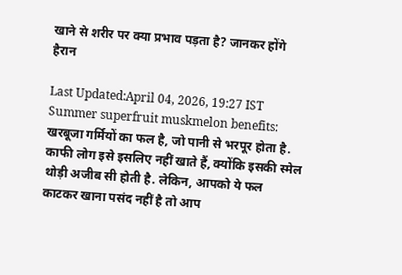खाने से शरीर पर क्या प्रभाव पड़ता है? जानकर होंगे हैरान

Last Updated:April 04, 2026, 19:27 IST Summer superfruit muskmelon benefits: खरबूजा गर्मियों का फल है, जो पानी से भरपूर होता है. काफी लोग इसे इसलिए नहीं खाते हैं, क्योंकि इसकी स्मेल थोड़ी अजीब सी होती है. लेकिन, आपको ये फल काटकर खाना पसंद नहीं है तो आप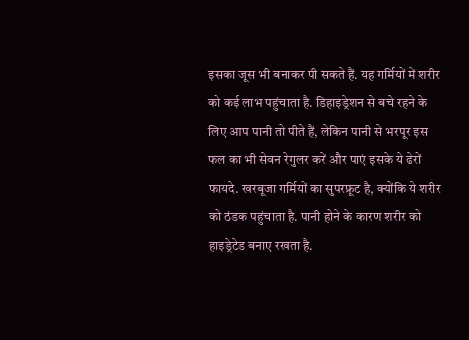इसका जूस भी बनाकर पी सकते हैं. यह गर्मियों में शरीर को कई लाभ पहुंचाता है. डिहाइड्रेशन से बचे रहने के लिए आप पानी तो पीते हैं, लेकिन पानी से भरपूर इस फल का भी सेवन रेगुलर करें और पाएं इसके ये ढेरों फायदे. खरबूजा गर्मियों का सुपरफ्रूट है, क्योंकि ये शरीर को ठंडक पहुंचाता है. पानी होने के कारण शरीर को हाइड्रेटेड बनाए रखता है.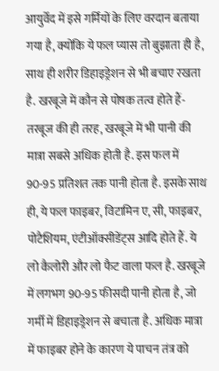आयुर्वेद में इसे गर्मियों के लिए वरदान बताया गया है, क्योंकि ये फल प्यास तो बुझाता ही है, साथ ही शरीर डिहाइड्रेशन से भी बचाए रखता है. खरबूजे में कौन से पोषक तत्व होते हैं- तरबूज की ही तरह, खरबूजे में भी पानी की मात्रा सबसे अधिक होती है. इस फल में 90-95 प्रतिशत तक पानी होता है. इसके साथ ही, ये फल फाइबर, विटामिन ए, सी, फाइबर, पोटैशियम, एंटीऑक्सीडेंट्स आदि होते हैं. ये लो कैलोरी और लो फैट वाला फल है. खरबूजे में लगभग 90-95 फीसदी पानी होता है, जो गर्मी में डिहाइड्रेशन से बचाता है. अधिक मात्रा में फाइबर होने के कारण ये पाचन तंत्र को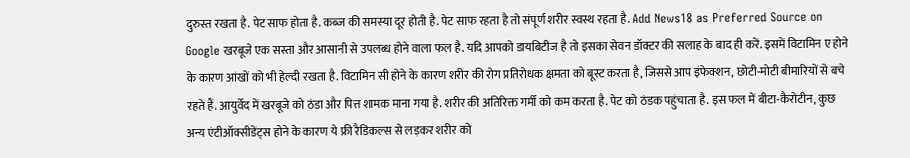दुरुस्त रखता है. पेट साफ होता है. कब्ज की समस्या दूर होती है. पेट साफ रहता है तो संपूर्ण शरीर स्वस्थ रहता है. Add News18 as Preferred Source on Google खरबूजे एक सस्ता और आसानी से उपलब्ध होने वाला फल है. यदि आपको डायबिटीज है तो इसका सेवन डॉक्टर की सलाह के बाद ही करें. इसमें विटामिन ए होने के कारण आंखों को भी हेल्दी रखता है. विटामिन सी होने के कारण शरीर की रोग प्रतिरोधक क्षमता को बूस्ट करता है, जिससे आप इंफेक्शन, छोटी-मोटी बीमारियों से बचे रहते हैं. आयुर्वेद में खरबूजे को ठंडा और पित्त शामक माना गया है. शरीर की अतिरिक्त गर्मी को कम करता है. पेट को ठंडक पहुंचाता है. इस फल में बीटा-कैरोटीन, कुछ अन्य एंटीऑक्सीडेंट्स होने के कारण ये फ्री रैडिकल्स से लड़कर शरीर को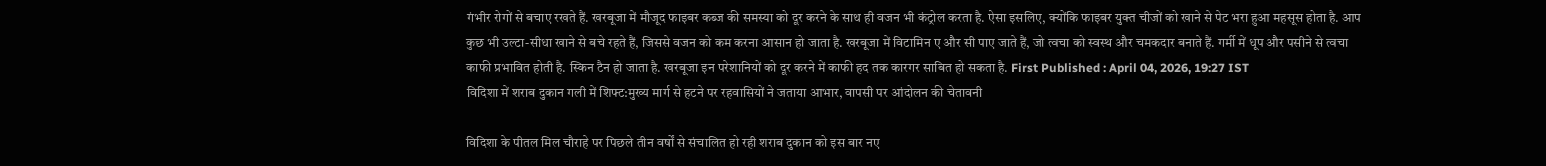गंभीर रोगों से बचाए रखते हैं. खरबूजा में मौजूद फाइबर कब्ज की समस्या को दूर करने के साथ ही वजन भी कंट्रोल करता है. ऐसा इसलिए, क्योंकि फाइबर युक्त चीजों को खाने से पेट भरा हुआ महसूस होता है. आप कुछ भी उल्टा-सीधा खाने से बचे रहते हैं, जिससे वजन को कम करना आसान हो जाता है. खरबूजा में विटामिन ए और सी पाए जाते हैं, जो त्वचा को स्वस्थ और चमकदार बनाते हैं. गर्मी में धूप और पसीने से त्वचा काफी प्रभावित होती है. स्किन टैन हो जाता है. खरबूजा इन परेशानियों को दूर करने में काफी हद तक कारगर साबित हो सकता है. First Published : April 04, 2026, 19:27 IST
विदिशा में शराब दुकान गली में शिफ्ट:मुख्य मार्ग से हटने पर रहवासियों ने जताया आभार, वापसी पर आंदोलन की चेतावनी

विदिशा के पीतल मिल चौराहे पर पिछले तीन वर्षों से संचालित हो रही शराब दुकान को इस बार नए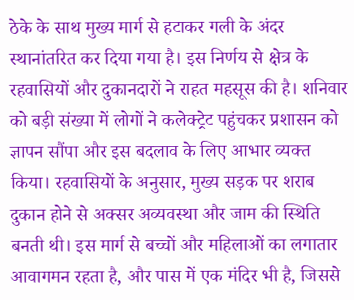ठेके के साथ मुख्य मार्ग से हटाकर गली के अंदर स्थानांतरित कर दिया गया है। इस निर्णय से क्षेत्र के रहवासियों और दुकानदारों ने राहत महसूस की है। शनिवार को बड़ी संख्या में लोगों ने कलेक्ट्रेट पहुंचकर प्रशासन को ज्ञापन सौंपा और इस बदलाव के लिए आभार व्यक्त किया। रहवासियों के अनुसार, मुख्य सड़क पर शराब दुकान होने से अक्सर अव्यवस्था और जाम की स्थिति बनती थी। इस मार्ग से बच्चों और महिलाओं का लगातार आवागमन रहता है, और पास में एक मंदिर भी है, जिससे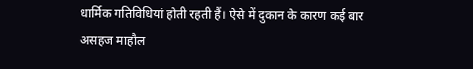धार्मिक गतिविधियां होती रहती हैं। ऐसे में दुकान के कारण कई बार असहज माहौल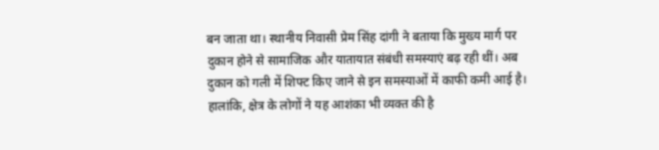बन जाता था। स्थानीय निवासी प्रेम सिंह दांगी ने बताया कि मुख्य मार्ग पर दुकान होने से सामाजिक और यातायात संबंधी समस्याएं बढ़ रही थीं। अब दुकान को गली में शिफ्ट किए जाने से इन समस्याओं में काफी कमी आई है। हालांकि, क्षेत्र के लोगों ने यह आशंका भी व्यक्त की है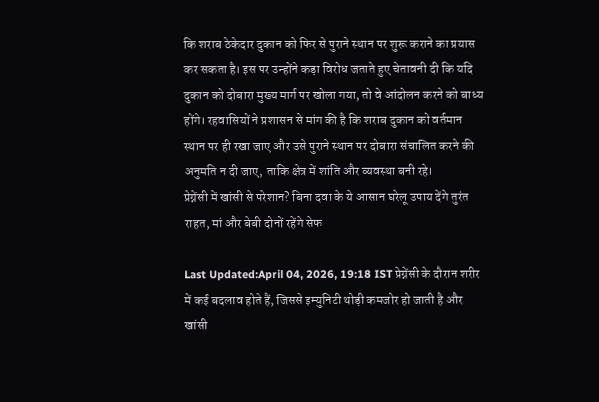कि शराब ठेकेदार दुकान को फिर से पुराने स्थान पर शुरू कराने का प्रयास कर सकता है। इस पर उन्होंने कड़ा विरोध जताते हुए चेतावनी दी कि यदि दुकान को दोबारा मुख्य मार्ग पर खोला गया, तो वे आंदोलन करने को बाध्य होंगे। रहवासियों ने प्रशासन से मांग की है कि शराब दुकान को वर्तमान स्थान पर ही रखा जाए और उसे पुराने स्थान पर दोबारा संचालित करने की अनुमति न दी जाए, ताकि क्षेत्र में शांति और व्यवस्था बनी रहे।
प्रेग्नेंसी में खांसी से परेशान? बिना दवा के ये आसान घरेलू उपाय देंगे तुरंत राहत, मां और बेबी दोनों रहेंगे सेफ

Last Updated:April 04, 2026, 19:18 IST प्रेग्नेंसी के दौरान शरीर में कई बदलाव होते हैं, जिससे इम्युनिटी थोड़ी कमजोर हो जाती है और खांसी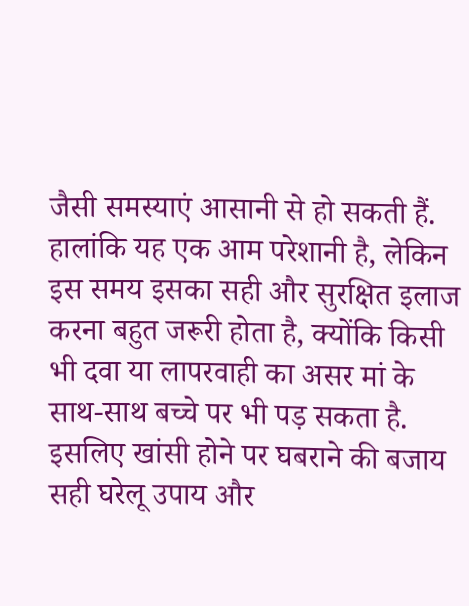जैसी समस्याएं आसानी से हो सकती हैं. हालांकि यह एक आम परेशानी है, लेकिन इस समय इसका सही और सुरक्षित इलाज करना बहुत जरूरी होता है, क्योंकि किसी भी दवा या लापरवाही का असर मां के साथ-साथ बच्चे पर भी पड़ सकता है. इसलिए खांसी होने पर घबराने की बजाय सही घरेलू उपाय और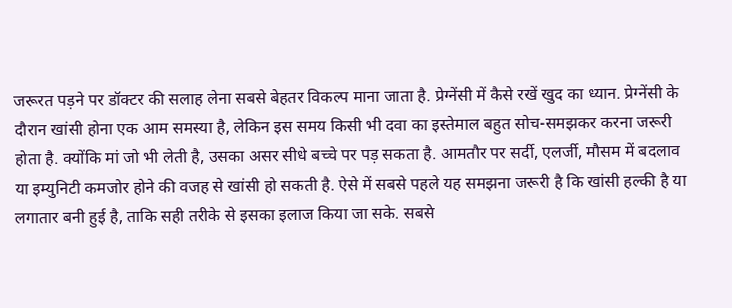जरूरत पड़ने पर डॉक्टर की सलाह लेना सबसे बेहतर विकल्प माना जाता है. प्रेग्नेंसी में कैसे रखें खुद का ध्यान. प्रेग्नेंसी के दौरान खांसी होना एक आम समस्या है, लेकिन इस समय किसी भी दवा का इस्तेमाल बहुत सोच-समझकर करना जरूरी होता है. क्योंकि मां जो भी लेती है, उसका असर सीधे बच्चे पर पड़ सकता है. आमतौर पर सर्दी, एलर्जी, मौसम में बदलाव या इम्युनिटी कमजोर होने की वजह से खांसी हो सकती है. ऐसे में सबसे पहले यह समझना जरूरी है कि खांसी हल्की है या लगातार बनी हुई है, ताकि सही तरीके से इसका इलाज किया जा सके. सबसे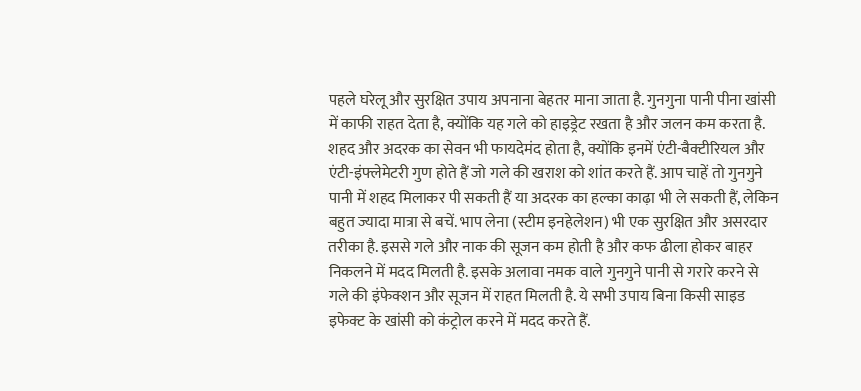पहले घरेलू और सुरक्षित उपाय अपनाना बेहतर माना जाता है. गुनगुना पानी पीना खांसी में काफी राहत देता है, क्योंकि यह गले को हाइड्रेट रखता है और जलन कम करता है. शहद और अदरक का सेवन भी फायदेमंद होता है, क्योंकि इनमें एंटी-बैक्टीरियल और एंटी-इंफ्लेमेटरी गुण होते हैं जो गले की खराश को शांत करते हैं. आप चाहें तो गुनगुने पानी में शहद मिलाकर पी सकती हैं या अदरक का हल्का काढ़ा भी ले सकती हैं, लेकिन बहुत ज्यादा मात्रा से बचें. भाप लेना (स्टीम इनहेलेशन) भी एक सुरक्षित और असरदार तरीका है. इससे गले और नाक की सूजन कम होती है और कफ ढीला होकर बाहर निकलने में मदद मिलती है. इसके अलावा नमक वाले गुनगुने पानी से गरारे करने से गले की इंफेक्शन और सूजन में राहत मिलती है. ये सभी उपाय बिना किसी साइड इफेक्ट के खांसी को कंट्रोल करने में मदद करते हैं.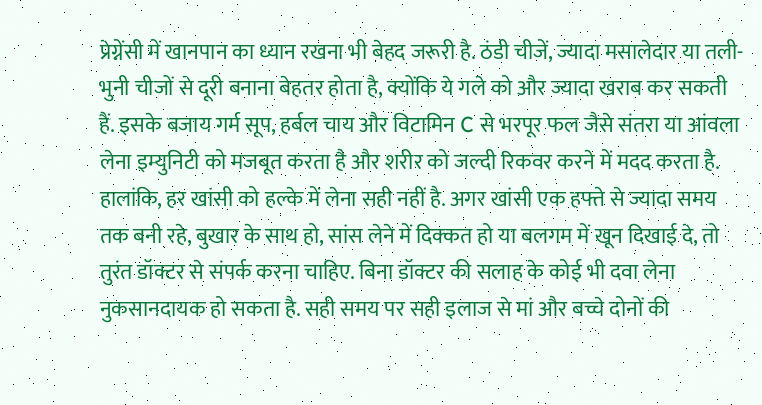प्रेग्नेंसी में खानपान का ध्यान रखना भी बेहद जरूरी है. ठंडी चीजें, ज्यादा मसालेदार या तली-भुनी चीजों से दूरी बनाना बेहतर होता है, क्योंकि ये गले को और ज्यादा खराब कर सकती हैं. इसके बजाय गर्म सूप, हर्बल चाय और विटामिन C से भरपूर फल जैसे संतरा या आंवला लेना इम्युनिटी को मजबूत करता है और शरीर को जल्दी रिकवर करने में मदद करता है. हालांकि, हर खांसी को हल्के में लेना सही नहीं है. अगर खांसी एक हफ्ते से ज्यादा समय तक बनी रहे, बुखार के साथ हो, सांस लेने में दिक्कत हो या बलगम में खून दिखाई दे, तो तुरंत डॉक्टर से संपर्क करना चाहिए. बिना डॉक्टर की सलाह के कोई भी दवा लेना नुकसानदायक हो सकता है. सही समय पर सही इलाज से मां और बच्चे दोनों की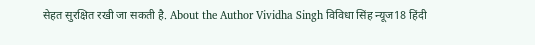सेहत सुरक्षित रखी जा सकती है. About the Author Vividha Singh विविधा सिंह न्यूज18 हिंदी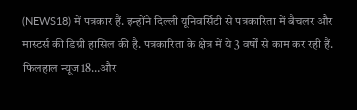(NEWS18) में पत्रकार हैं. इन्होंने दिल्ली यूनिवर्सिटी से पत्रकारिता में बैचलर और मास्टर्स की डिग्री हासिल की है. पत्रकारिता के क्षेत्र में ये 3 वर्षों से काम कर रही हैं. फिलहाल न्यूज18…और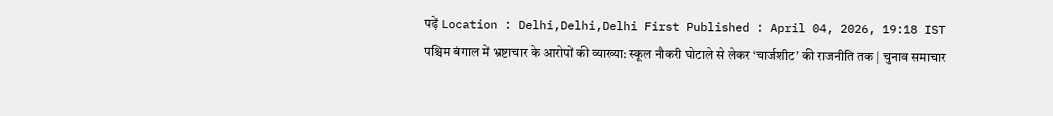पढ़ें Location : Delhi,Delhi,Delhi First Published : April 04, 2026, 19:18 IST
पश्चिम बंगाल में भ्रष्टाचार के आरोपों की व्याख्या: स्कूल नौकरी घोटाले से लेकर ‘चार्जशीट’ की राजनीति तक | चुनाव समाचार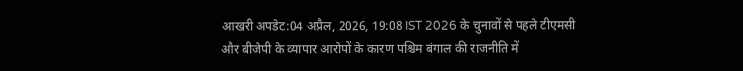आखरी अपडेट:04 अप्रैल, 2026, 19:08 IST 2026 के चुनावों से पहले टीएमसी और बीजेपी के व्यापार आरोपों के कारण पश्चिम बंगाल की राजनीति में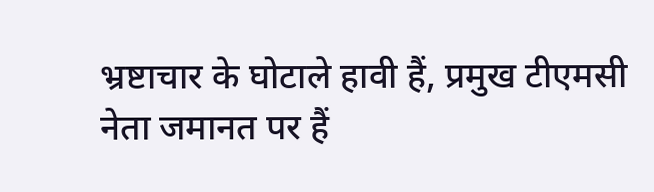भ्रष्टाचार के घोटाले हावी हैं, प्रमुख टीएमसी नेता जमानत पर हैं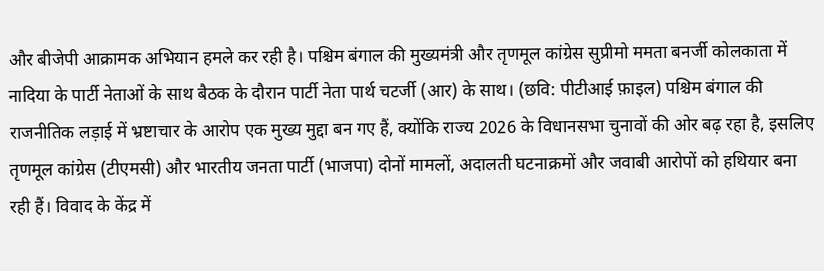और बीजेपी आक्रामक अभियान हमले कर रही है। पश्चिम बंगाल की मुख्यमंत्री और तृणमूल कांग्रेस सुप्रीमो ममता बनर्जी कोलकाता में नादिया के पार्टी नेताओं के साथ बैठक के दौरान पार्टी नेता पार्थ चटर्जी (आर) के साथ। (छवि: पीटीआई फ़ाइल) पश्चिम बंगाल की राजनीतिक लड़ाई में भ्रष्टाचार के आरोप एक मुख्य मुद्दा बन गए हैं, क्योंकि राज्य 2026 के विधानसभा चुनावों की ओर बढ़ रहा है, इसलिए तृणमूल कांग्रेस (टीएमसी) और भारतीय जनता पार्टी (भाजपा) दोनों मामलों, अदालती घटनाक्रमों और जवाबी आरोपों को हथियार बना रही हैं। विवाद के केंद्र में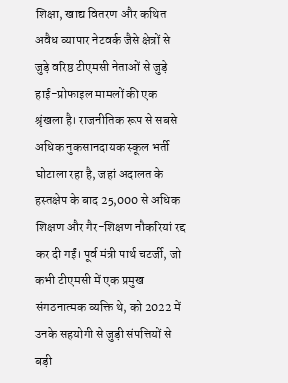शिक्षा, खाद्य वितरण और कथित अवैध व्यापार नेटवर्क जैसे क्षेत्रों से जुड़े वरिष्ठ टीएमसी नेताओं से जुड़े हाई-प्रोफाइल मामलों की एक श्रृंखला है। राजनीतिक रूप से सबसे अधिक नुकसानदायक स्कूल भर्ती घोटाला रहा है, जहां अदालत के हस्तक्षेप के बाद 25,000 से अधिक शिक्षण और गैर-शिक्षण नौकरियां रद्द कर दी गईं। पूर्व मंत्री पार्थ चटर्जी, जो कभी टीएमसी में एक प्रमुख संगठनात्मक व्यक्ति थे, को 2022 में उनके सहयोगी से जुड़ी संपत्तियों से बड़ी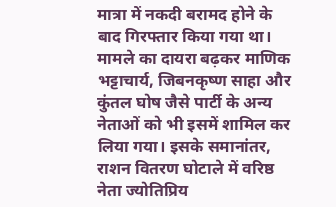मात्रा में नकदी बरामद होने के बाद गिरफ्तार किया गया था। मामले का दायरा बढ़कर माणिक भट्टाचार्य, जिबनकृष्ण साहा और कुंतल घोष जैसे पार्टी के अन्य नेताओं को भी इसमें शामिल कर लिया गया। इसके समानांतर, राशन वितरण घोटाले में वरिष्ठ नेता ज्योतिप्रिय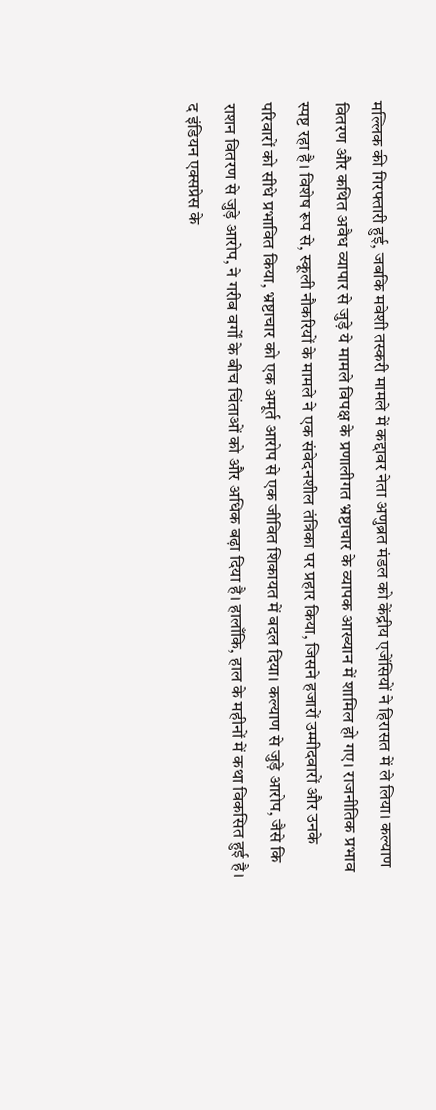मल्लिक की गिरफ्तारी हुई, जबकि मवेशी तस्करी मामले में कद्दावर नेता अणुब्रत मंडल को केंद्रीय एजेंसियों ने हिरासत में ले लिया। कल्याण वितरण और कथित अवैध व्यापार से जुड़े ये मामले विपक्ष के प्रणालीगत भ्रष्टाचार के व्यापक आख्यान में शामिल हो गए। राजनीतिक प्रभाव स्पष्ट रहा है। विशेष रूप से, स्कूली नौकरियों के मामले ने एक संवेदनशील तंत्रिका पर प्रहार किया, जिसने हजारों उम्मीदवारों और उनके परिवारों को सीधे प्रभावित किया, भ्रष्टाचार को एक अमूर्त आरोप से एक जीवित शिकायत में बदल दिया। कल्याण से जुड़े आरोप, जैसे कि राशन वितरण से जुड़े आरोप, ने गरीब वर्गों के बीच चिंताओं को और अधिक बढ़ा दिया है। हालाँकि, हाल के महीनों में कथा विकसित हुई है। द इंडियन एक्सप्रेस के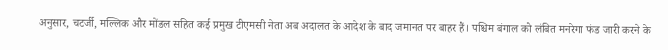अनुसार, चटर्जी, मल्लिक और मोंडल सहित कई प्रमुख टीएमसी नेता अब अदालत के आदेश के बाद जमानत पर बाहर हैं। पश्चिम बंगाल को लंबित मनरेगा फंड जारी करने के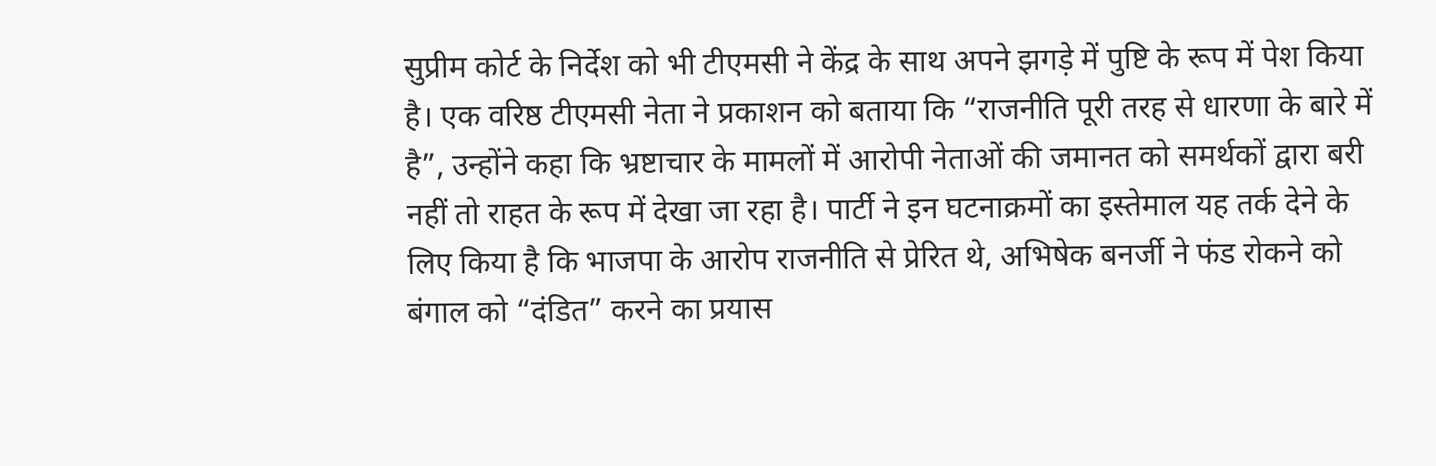सुप्रीम कोर्ट के निर्देश को भी टीएमसी ने केंद्र के साथ अपने झगड़े में पुष्टि के रूप में पेश किया है। एक वरिष्ठ टीएमसी नेता ने प्रकाशन को बताया कि “राजनीति पूरी तरह से धारणा के बारे में है”, उन्होंने कहा कि भ्रष्टाचार के मामलों में आरोपी नेताओं की जमानत को समर्थकों द्वारा बरी नहीं तो राहत के रूप में देखा जा रहा है। पार्टी ने इन घटनाक्रमों का इस्तेमाल यह तर्क देने के लिए किया है कि भाजपा के आरोप राजनीति से प्रेरित थे, अभिषेक बनर्जी ने फंड रोकने को बंगाल को “दंडित” करने का प्रयास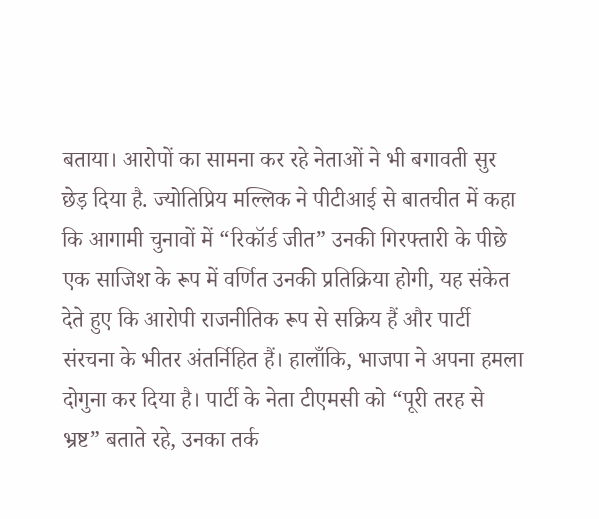बताया। आरोपों का सामना कर रहे नेताओं ने भी बगावती सुर छेड़ दिया है. ज्योतिप्रिय मल्लिक ने पीटीआई से बातचीत में कहा कि आगामी चुनावों में “रिकॉर्ड जीत” उनकी गिरफ्तारी के पीछे एक साजिश के रूप में वर्णित उनकी प्रतिक्रिया होगी, यह संकेत देते हुए कि आरोपी राजनीतिक रूप से सक्रिय हैं और पार्टी संरचना के भीतर अंतर्निहित हैं। हालाँकि, भाजपा ने अपना हमला दोगुना कर दिया है। पार्टी के नेता टीएमसी को “पूरी तरह से भ्रष्ट” बताते रहे, उनका तर्क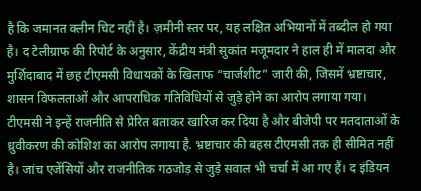है कि जमानत क्लीन चिट नहीं है। ज़मीनी स्तर पर, यह लक्षित अभियानों में तब्दील हो गया है। द टेलीग्राफ की रिपोर्ट के अनुसार, केंद्रीय मंत्री सुकांत मजूमदार ने हाल ही में मालदा और मुर्शिदाबाद में छह टीएमसी विधायकों के खिलाफ “चार्जशीट” जारी की, जिसमें भ्रष्टाचार, शासन विफलताओं और आपराधिक गतिविधियों से जुड़े होने का आरोप लगाया गया। टीएमसी ने इन्हें राजनीति से प्रेरित बताकर खारिज कर दिया है और बीजेपी पर मतदाताओं के ध्रुवीकरण की कोशिश का आरोप लगाया है. भ्रष्टाचार की बहस टीएमसी तक ही सीमित नहीं है। जांच एजेंसियों और राजनीतिक गठजोड़ से जुड़े सवाल भी चर्चा में आ गए हैं। द इंडियन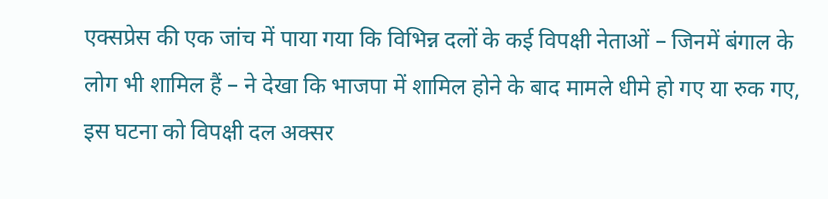एक्सप्रेस की एक जांच में पाया गया कि विभिन्न दलों के कई विपक्षी नेताओं – जिनमें बंगाल के लोग भी शामिल हैं – ने देखा कि भाजपा में शामिल होने के बाद मामले धीमे हो गए या रुक गए, इस घटना को विपक्षी दल अक्सर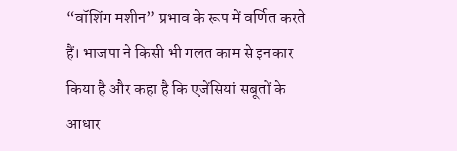“वॉशिंग मशीन” प्रभाव के रूप में वर्णित करते हैं। भाजपा ने किसी भी गलत काम से इनकार किया है और कहा है कि एजेंसियां सबूतों के आधार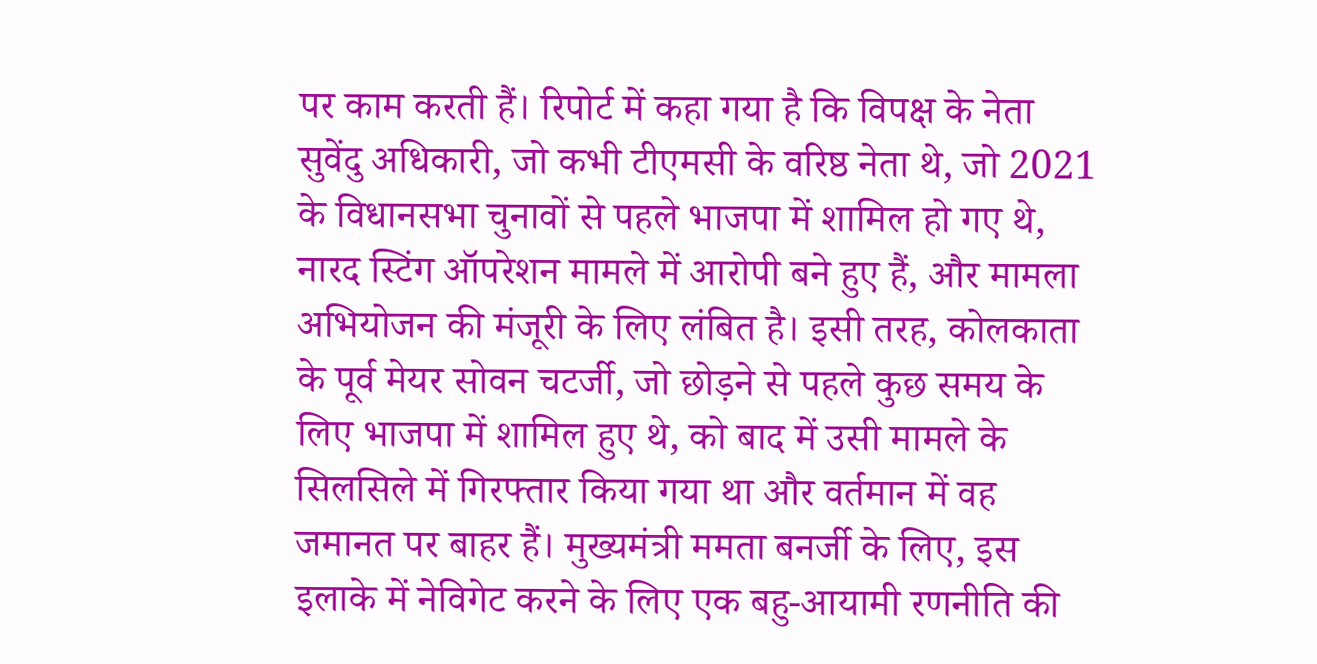पर काम करती हैं। रिपोर्ट में कहा गया है कि विपक्ष के नेता सुवेंदु अधिकारी, जो कभी टीएमसी के वरिष्ठ नेता थे, जो 2021 के विधानसभा चुनावों से पहले भाजपा में शामिल हो गए थे, नारद स्टिंग ऑपरेशन मामले में आरोपी बने हुए हैं, और मामला अभियोजन की मंजूरी के लिए लंबित है। इसी तरह, कोलकाता के पूर्व मेयर सोवन चटर्जी, जो छोड़ने से पहले कुछ समय के लिए भाजपा में शामिल हुए थे, को बाद में उसी मामले के सिलसिले में गिरफ्तार किया गया था और वर्तमान में वह जमानत पर बाहर हैं। मुख्यमंत्री ममता बनर्जी के लिए, इस इलाके में नेविगेट करने के लिए एक बहु-आयामी रणनीति की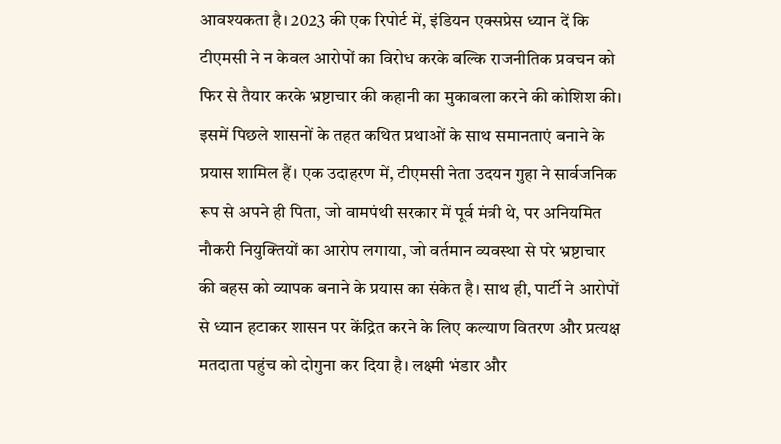आवश्यकता है। 2023 की एक रिपोर्ट में, इंडियन एक्सप्रेस ध्यान दें कि टीएमसी ने न केवल आरोपों का विरोध करके बल्कि राजनीतिक प्रवचन को फिर से तैयार करके भ्रष्टाचार की कहानी का मुकाबला करने की कोशिश की। इसमें पिछले शासनों के तहत कथित प्रथाओं के साथ समानताएं बनाने के प्रयास शामिल हैं। एक उदाहरण में, टीएमसी नेता उदयन गुहा ने सार्वजनिक रूप से अपने ही पिता, जो वामपंथी सरकार में पूर्व मंत्री थे, पर अनियमित नौकरी नियुक्तियों का आरोप लगाया, जो वर्तमान व्यवस्था से परे भ्रष्टाचार की बहस को व्यापक बनाने के प्रयास का संकेत है। साथ ही, पार्टी ने आरोपों से ध्यान हटाकर शासन पर केंद्रित करने के लिए कल्याण वितरण और प्रत्यक्ष मतदाता पहुंच को दोगुना कर दिया है। लक्ष्मी भंडार और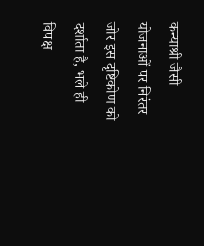कन्याश्री जैसी योजनाओं पर निरंतर जोर इस दृष्टिकोण को दर्शाता है, भले ही विपक्ष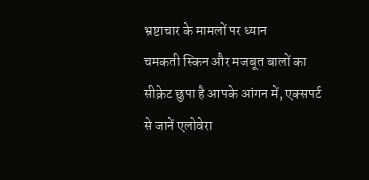भ्रष्टाचार के मामलों पर ध्यान
चमकती स्किन और मजबूत बालों का सीक्रेट छुपा है आपके आंगन में, एक्सपर्ट से जानें एलोवेरा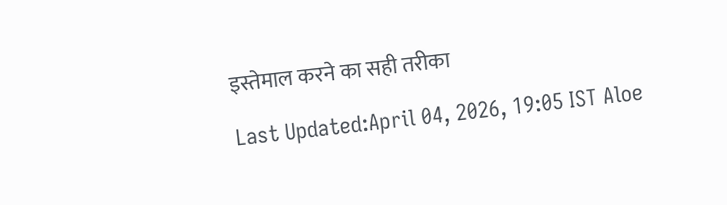इस्तेमाल करने का सही तरीका

Last Updated:April 04, 2026, 19:05 IST Aloe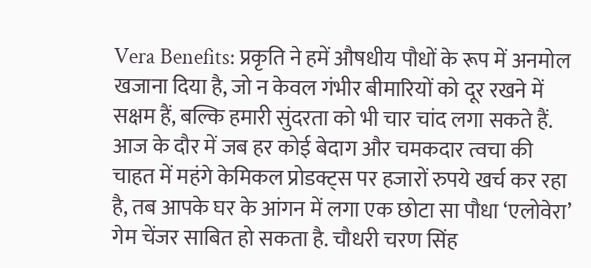Vera Benefits: प्रकृति ने हमें औषधीय पौधों के रूप में अनमोल खजाना दिया है, जो न केवल गंभीर बीमारियों को दूर रखने में सक्षम हैं, बल्कि हमारी सुंदरता को भी चार चांद लगा सकते हैं. आज के दौर में जब हर कोई बेदाग और चमकदार त्वचा की चाहत में महंगे केमिकल प्रोडक्ट्स पर हजारों रुपये खर्च कर रहा है, तब आपके घर के आंगन में लगा एक छोटा सा पौधा ‘एलोवेरा’ गेम चेंजर साबित हो सकता है. चौधरी चरण सिंह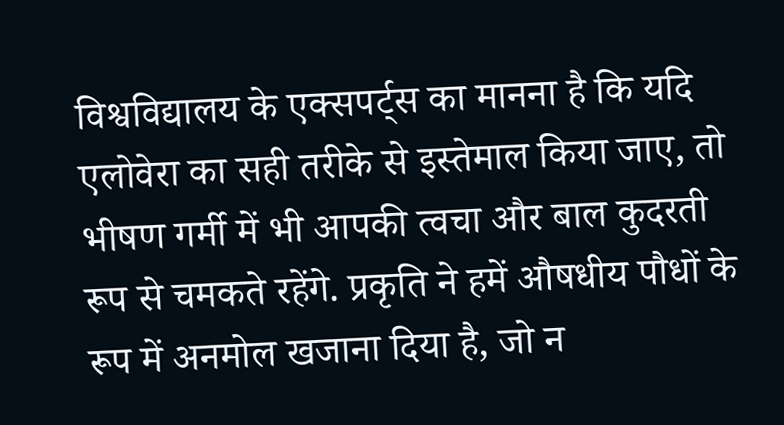विश्वविद्यालय के एक्सपर्ट्स का मानना है कि यदि एलोवेरा का सही तरीके से इस्तेमाल किया जाए, तो भीषण गर्मी में भी आपकी त्वचा और बाल कुदरती रूप से चमकते रहेंगे. प्रकृति ने हमें औषधीय पौधों के रूप में अनमोल खजाना दिया है, जो न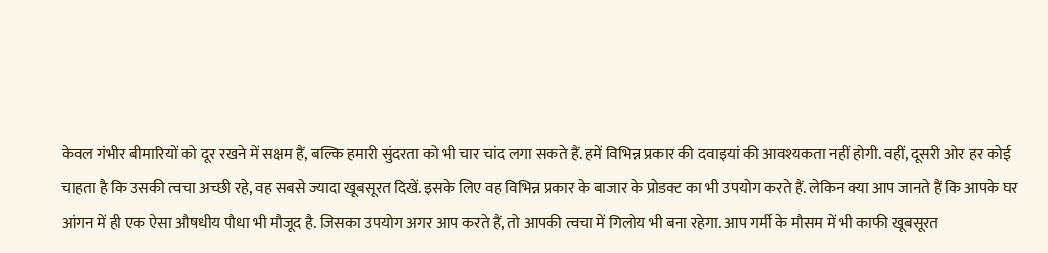केवल गंभीर बीमारियों को दूर रखने में सक्षम हैं, बल्कि हमारी सुंदरता को भी चार चांद लगा सकते हैं. हमें विभिन्न प्रकार की दवाइयां की आवश्यकता नहीं होगी. वहीं, दूसरी ओर हर कोई चाहता है कि उसकी त्वचा अच्छी रहे, वह सबसे ज्यादा खूबसूरत दिखें. इसके लिए वह विभिन्न प्रकार के बाजार के प्रोडक्ट का भी उपयोग करते हैं. लेकिन क्या आप जानते हैं कि आपके घर आंगन में ही एक ऐसा औषधीय पौधा भी मौजूद है. जिसका उपयोग अगर आप करते हैं, तो आपकी त्वचा में गिलोय भी बना रहेगा. आप गर्मी के मौसम में भी काफी खूबसूरत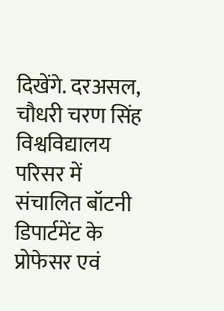दिखेंगे. दरअसल, चौधरी चरण सिंह विश्वविद्यालय परिसर में संचालित बॉटनी डिपार्टमेंट के प्रोफेसर एवं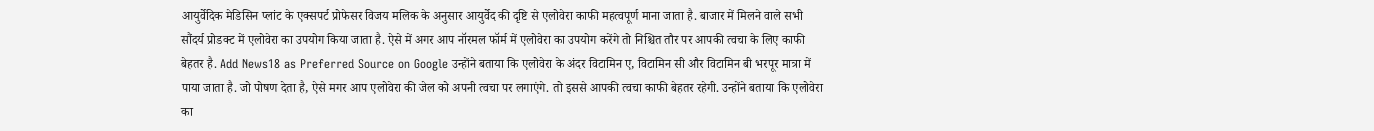आयुर्वेदिक मेडिसिन प्लांट के एक्सपर्ट प्रोफेसर विजय मलिक के अनुसार आयुर्वेद की दृष्टि से एलोवेरा काफी महत्वपूर्ण माना जाता है. बाजार में मिलने वाले सभी सौंदर्य प्रोडक्ट में एलोवेरा का उपयोग किया जाता है. ऐसे में अगर आप नॉरमल फॉर्म में एलोवेरा का उपयोग करेंगे तो निश्चित तौर पर आपकी त्वचा के लिए काफी बेहतर है. Add News18 as Preferred Source on Google उन्होंने बताया कि एलोवेरा के अंदर विटामिन ए, विटामिन सी और विटामिन बी भरपूर मात्रा में पाया जाता है. जो पोषण देता है, ऐसे मगर आप एलोवेरा की जेल को अपनी त्वचा पर लगाएंगे. तो इससे आपकी त्वचा काफी बेहतर रहेगी. उन्होंने बताया कि एलोवेरा का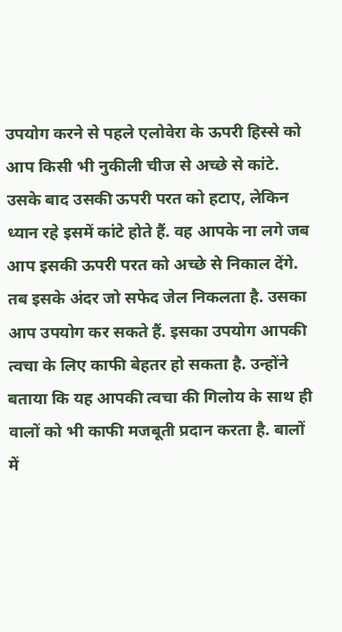उपयोग करने से पहले एलोवेरा के ऊपरी हिस्से को आप किसी भी नुकीली चीज से अच्छे से कांटे. उसके बाद उसकी ऊपरी परत को हटाए, लेकिन ध्यान रहे इसमें कांटे होते हैं. वह आपके ना लगे जब आप इसकी ऊपरी परत को अच्छे से निकाल देंगे. तब इसके अंदर जो सफेद जेल निकलता है. उसका आप उपयोग कर सकते हैं. इसका उपयोग आपकी त्वचा के लिए काफी बेहतर हो सकता है. उन्होंने बताया कि यह आपकी त्वचा की गिलोय के साथ ही वालों को भी काफी मजबूती प्रदान करता है. बालों में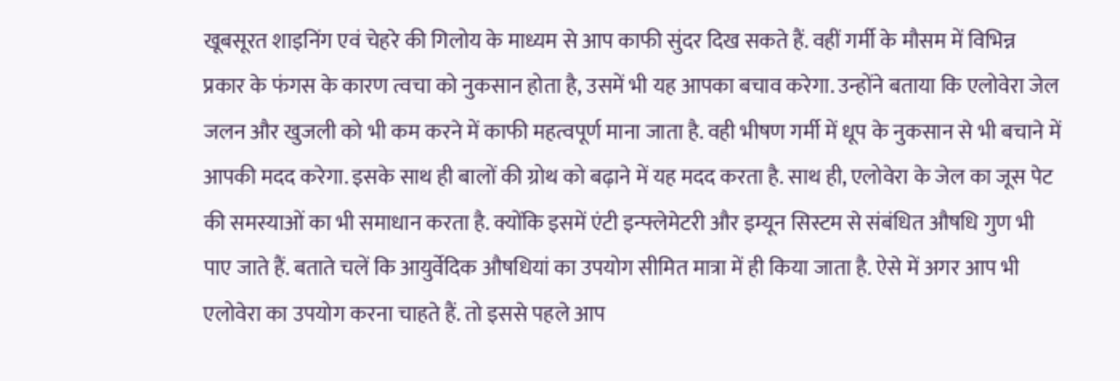खूबसूरत शाइनिंग एवं चेहरे की गिलोय के माध्यम से आप काफी सुंदर दिख सकते हैं. वहीं गर्मी के मौसम में विभिन्न प्रकार के फंगस के कारण त्वचा को नुकसान होता है, उसमें भी यह आपका बचाव करेगा. उन्होंने बताया कि एलोवेरा जेल जलन और खुजली को भी कम करने में काफी महत्वपूर्ण माना जाता है. वही भीषण गर्मी में धूप के नुकसान से भी बचाने में आपकी मदद करेगा. इसके साथ ही बालों की ग्रोथ को बढ़ाने में यह मदद करता है. साथ ही, एलोवेरा के जेल का जूस पेट की समस्याओं का भी समाधान करता है. क्योंकि इसमें एंटी इन्फ्लेमेटरी और इम्यून सिस्टम से संबंधित औषधि गुण भी पाए जाते हैं. बताते चलें कि आयुर्वेदिक औषधियां का उपयोग सीमित मात्रा में ही किया जाता है. ऐसे में अगर आप भी एलोवेरा का उपयोग करना चाहते हैं. तो इससे पहले आप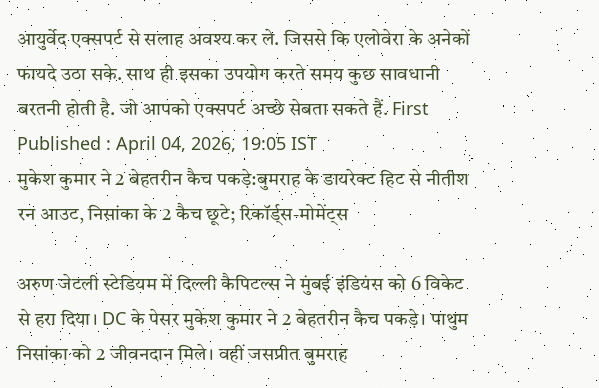आयुर्वेद एक्सपर्ट से सलाह अवश्य कर ले. जिससे कि एलोवेरा के अनेकों फायदे उठा सके. साथ ही इसका उपयोग करते समय कुछ सावधानी बरतनी होती है. जो आपको एक्सपर्ट अच्छे सेबता सकते हैं. First Published : April 04, 2026, 19:05 IST
मुकेश कुमार ने 2 बेहतरीन कैच पकड़े:बुमराह के डायरेक्ट हिट से नीतीश रन आउट, निसांका के 2 कैच छूटे; रिकॉर्ड्स-मोमेंट्स

अरुण जेटली स्टेडियम में दिल्ली कैपिटल्स ने मुंबई इंडियंस को 6 विकेट से हरा दिया। DC के पेसर मुकेश कुमार ने 2 बेहतरीन कैच पकड़े। पाथुम निसांका को 2 जीवनदान मिले। वहीं जसप्रीत बुमराह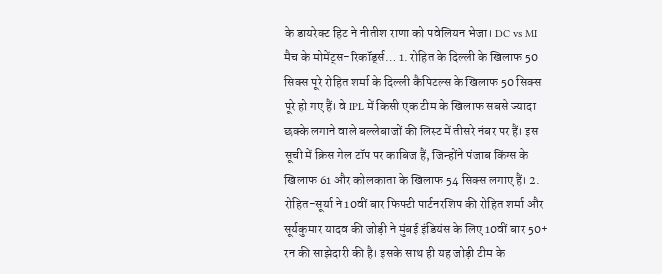के डायरेक्ट हिट ने नीतीश राणा को पवेलियन भेजा। DC vs MI मैच के मोमेंट्स-रिकॉर्ड्स… 1. रोहित के दिल्ली के खिलाफ 50 सिक्स पूरे रोहित शर्मा के दिल्ली कैपिटल्स के खिलाफ 50 सिक्स पूरे हो गए हैं। वे IPL में किसी एक टीम के खिलाफ सबसे ज्यादा छक्के लगाने वाले बल्लेबाजों की लिस्ट में तीसरे नंबर पर हैं। इस सूची में क्रिस गेल टॉप पर काबिज हैं, जिन्होंने पंजाब किंग्स के खिलाफ 61 और कोलकाता के खिलाफ 54 सिक्स लगाए हैं। 2. रोहित-सूर्या ने 10वीं बार फिफ्टी पार्टनरशिप की रोहित शर्मा और सूर्यकुमार यादव की जोड़ी ने मुंबई इंडियंस के लिए 10वीं बार 50+ रन की साझेदारी की है। इसके साथ ही यह जोड़ी टीम के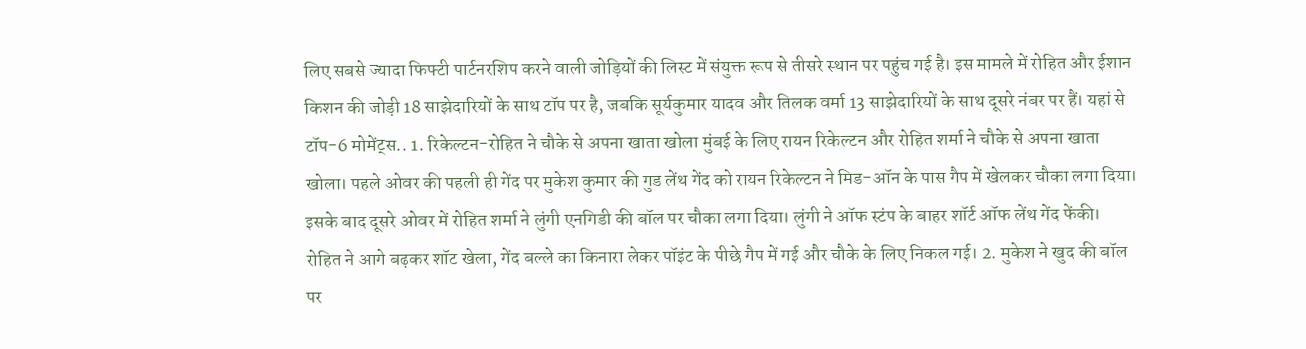लिए सबसे ज्यादा फिफ्टी पार्टनरशिप करने वाली जोड़ियों की लिस्ट में संयुक्त रूप से तीसरे स्थान पर पहुंच गई है। इस मामले में रोहित और ईशान किशन की जोड़ी 18 साझेदारियों के साथ टॉप पर है, जबकि सूर्यकुमार यादव और तिलक वर्मा 13 साझेदारियों के साथ दूसरे नंबर पर हैं। यहां से टॉप-6 मोमेंट्स.. 1. रिकेल्टन-रोहित ने चौके से अपना खाता खोला मुंबई के लिए रायन रिकेल्टन और रोहित शर्मा ने चौके से अपना खाता खोला। पहले ओवर की पहली ही गेंद पर मुकेश कुमार की गुड लेंथ गेंद को रायन रिकेल्टन ने मिड-ऑन के पास गैप में खेलकर चौका लगा दिया। इसके बाद दूसरे ओवर में रोहित शर्मा ने लुंगी एनगिडी की बॉल पर चौका लगा दिया। लुंगी ने ऑफ स्टंप के बाहर शॉर्ट ऑफ लेंथ गेंद फेंकी। रोहित ने आगे बढ़कर शॉट खेला, गेंद बल्ले का किनारा लेकर पॉइंट के पीछे गैप में गई और चौके के लिए निकल गई। 2. मुकेश ने खुद की बॉल पर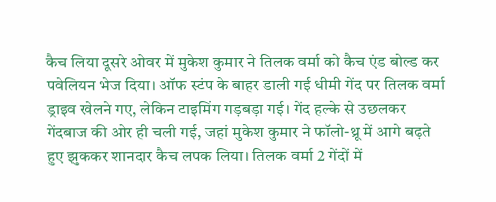कैच लिया दूसरे ओवर में मुकेश कुमार ने तिलक वर्मा को कैच एंड बोल्ड कर पवेलियन भेज दिया। ऑफ स्टंप के बाहर डाली गई धीमी गेंद पर तिलक वर्मा ड्राइव खेलने गए, लेकिन टाइमिंग गड़बड़ा गई। गेंद हल्के से उछलकर गेंदबाज की ओर ही चली गई, जहां मुकेश कुमार ने फॉलो-थ्रू में आगे बढ़ते हुए झुककर शानदार कैच लपक लिया। तिलक वर्मा 2 गेंदों में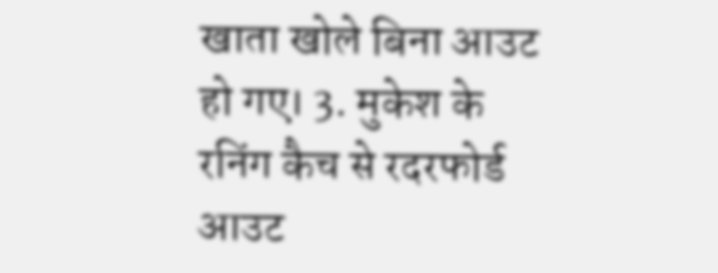खाता खोले बिना आउट हो गए। 3. मुकेश के रनिंग कैच से रदरफोर्ड आउट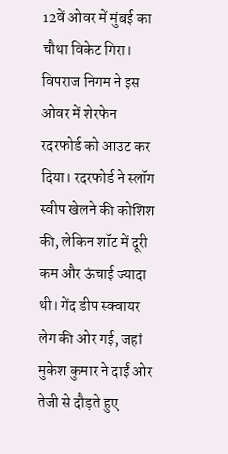12वें ओवर में मुंबई का चौथा विकेट गिरा। विपराज निगम ने इस ओवर में शेरफेन रदरफोर्ड को आउट कर दिया। रदरफोर्ड ने स्लॉग स्वीप खेलने की कोशिश की, लेकिन शॉट में दूरी कम और ऊंचाई ज्यादा थी। गेंद डीप स्क्वायर लेग की ओर गई, जहां मुकेश कुमार ने दाईं ओर तेजी से दौड़ते हुए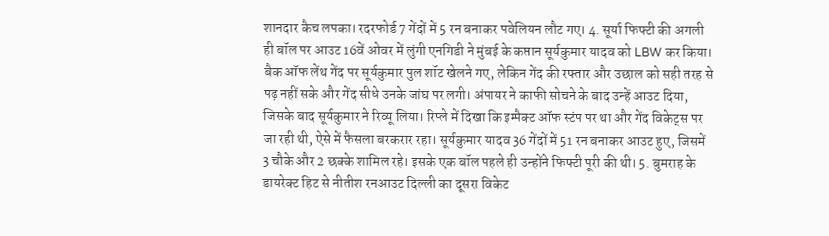शानदार कैच लपका। रदरफोर्ड 7 गेंदों में 5 रन बनाकर पवेलियन लौट गए। 4. सूर्या फिफ्टी की अगली ही बॉल पर आउट 16वें ओवर में लुंगी एनगिडी ने मुंबई के कप्तान सूर्यकुमार यादव को LBW कर किया। बैक ऑफ लेंथ गेंद पर सूर्यकुमार पुल शॉट खेलने गए, लेकिन गेंद की रफ्तार और उछाल को सही तरह से पढ़ नहीं सके और गेंद सीधे उनके जांघ पर लगी। अंपायर ने काफी सोचने के बाद उन्हें आउट दिया, जिसके बाद सूर्यकुमार ने रिव्यू लिया। रिप्ले में दिखा कि इम्पैक्ट ऑफ स्टंप पर था और गेंद विकेट्स पर जा रही थी, ऐसे में फैसला बरकरार रहा। सूर्यकुमार यादव 36 गेंदों में 51 रन बनाकर आउट हुए, जिसमें 3 चौके और 2 छक्के शामिल रहे। इसके एक बॉल पहले ही उन्होंने फिफ्टी पूरी की थी। 5. बुमराह के डायरेक्ट हिट से नीतीश रनआउट दिल्ली का दूसरा विकेट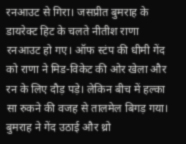रनआउट से गिरा। जसप्रीत बुमराह के डायरेक्ट हिट के चलते नीतीश राणा रनआउट हो गए। ऑफ स्टंप की धीमी गेंद को राणा ने मिड-विकेट की ओर खेला और रन के लिए दौड़ पड़े। लेकिन बीच में हल्का सा रुकने की वजह से तालमेल बिगड़ गया। बुमराह ने गेंद उठाई और थ्रो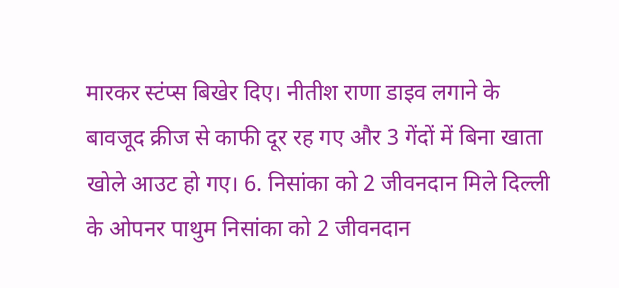मारकर स्टंप्स बिखेर दिए। नीतीश राणा डाइव लगाने के बावजूद क्रीज से काफी दूर रह गए और 3 गेंदों में बिना खाता खोले आउट हो गए। 6. निसांका को 2 जीवनदान मिले दिल्ली के ओपनर पाथुम निसांका को 2 जीवनदान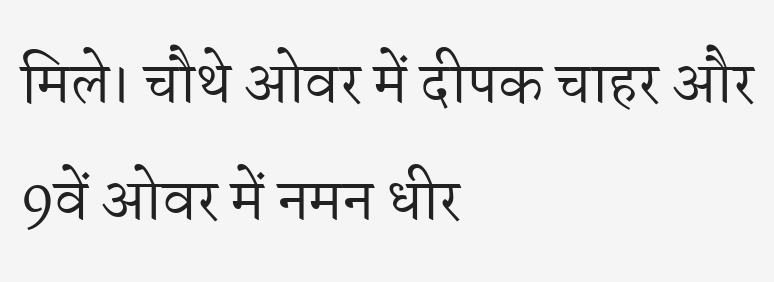मिले। चौथे ओवर में दीपक चाहर और 9वें ओवर में नमन धीर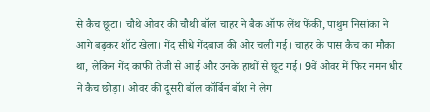से कैच छूटा। चौथे ओवर की चौथी बॉल चाहर ने बैक ऑफ लेंथ फेंकी, पाथुम निसांका ने आगे बढ़कर शॉट खेला। गेंद सीधे गेंदबाज की ओर चली गई। चाहर के पास कैच का मौका था, लेकिन गेंद काफी तेजी से आई और उनके हाथों से छूट गई। 9वें ओवर में फिर नमन धीर ने कैच छोड़ा। ओवर की दूसरी बॉल कॉर्बिन बॉश ने लेग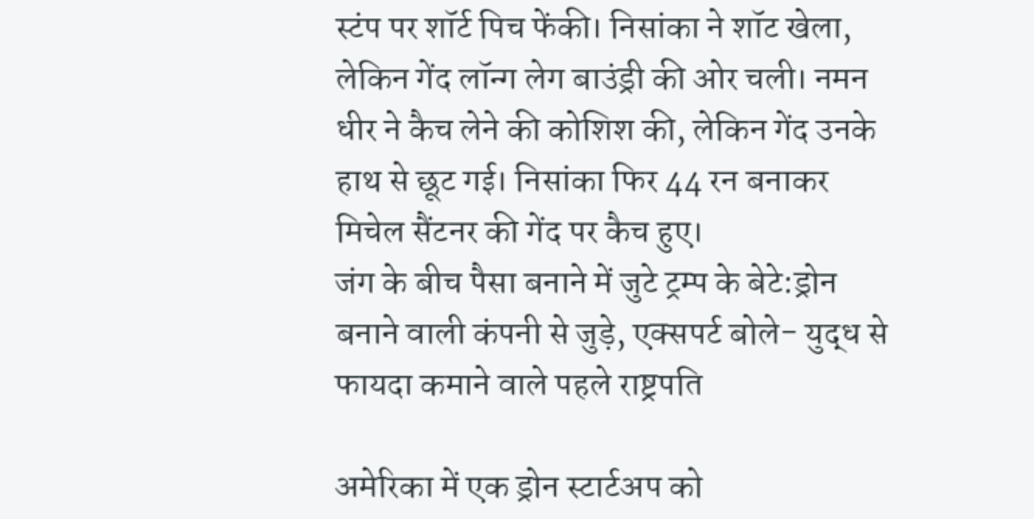स्टंप पर शॉर्ट पिच फेंकी। निसांका ने शॉट खेला, लेकिन गेंद लॉन्ग लेग बाउंड्री की ओर चली। नमन धीर ने कैच लेने की कोशिश की, लेकिन गेंद उनके हाथ से छूट गई। निसांका फिर 44 रन बनाकर मिचेल सैंटनर की गेंद पर कैच हुए।
जंग के बीच पैसा बनाने में जुटे ट्रम्प के बेटे:ड्रोन बनाने वाली कंपनी से जुड़े, एक्सपर्ट बोले- युद्ध से फायदा कमाने वाले पहले राष्ट्रपति

अमेरिका में एक ड्रोन स्टार्टअप को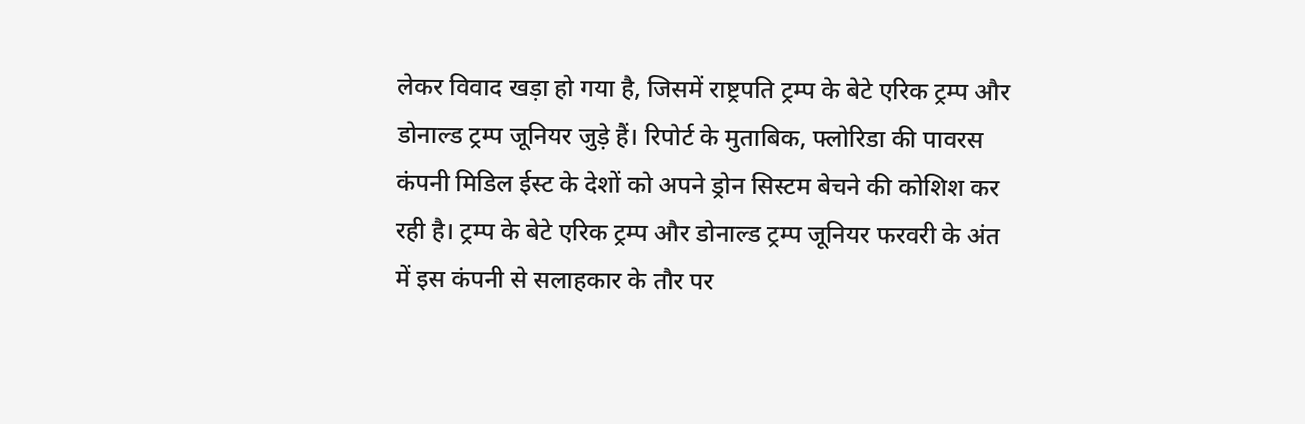लेकर विवाद खड़ा हो गया है, जिसमें राष्ट्रपति ट्रम्प के बेटे एरिक ट्रम्प और डोनाल्ड ट्रम्प जूनियर जुड़े हैं। रिपोर्ट के मुताबिक, फ्लोरिडा की पावरस कंपनी मिडिल ईस्ट के देशों को अपने ड्रोन सिस्टम बेचने की कोशिश कर रही है। ट्रम्प के बेटे एरिक ट्रम्प और डोनाल्ड ट्रम्प जूनियर फरवरी के अंत में इस कंपनी से सलाहकार के तौर पर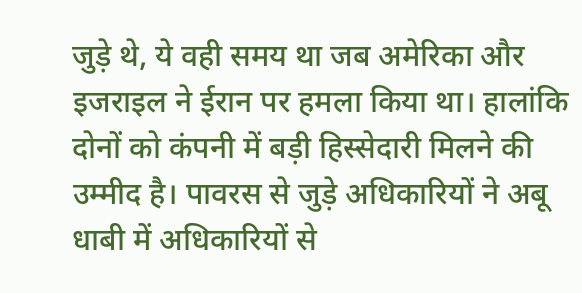जुड़े थे, ये वही समय था जब अमेरिका और इजराइल ने ईरान पर हमला किया था। हालांकि दोनों को कंपनी में बड़ी हिस्सेदारी मिलने की उम्मीद है। पावरस से जुड़े अधिकारियों ने अबू धाबी में अधिकारियों से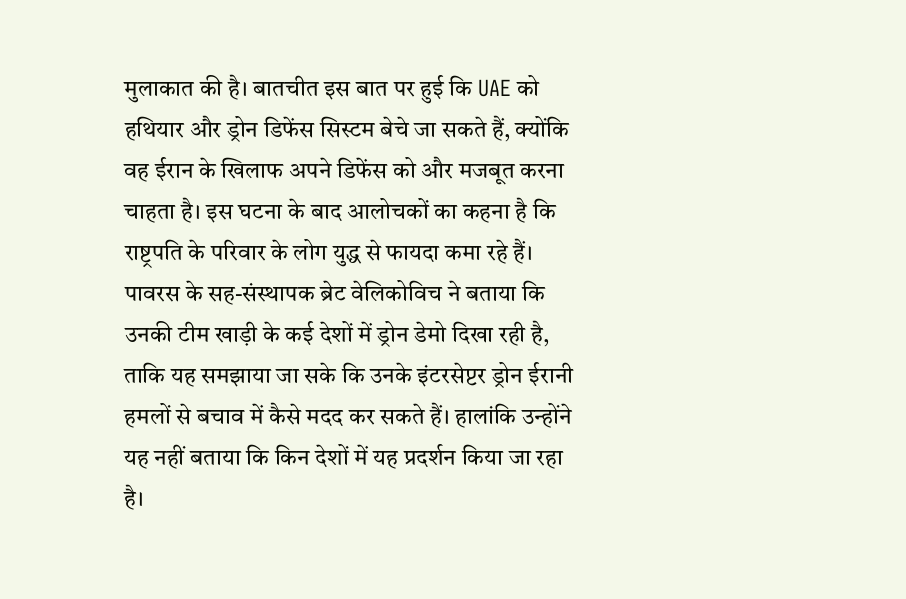मुलाकात की है। बातचीत इस बात पर हुई कि UAE को हथियार और ड्रोन डिफेंस सिस्टम बेचे जा सकते हैं, क्योंकि वह ईरान के खिलाफ अपने डिफेंस को और मजबूत करना चाहता है। इस घटना के बाद आलोचकों का कहना है कि राष्ट्रपति के परिवार के लोग युद्ध से फायदा कमा रहे हैं। पावरस के सह-संस्थापक ब्रेट वेलिकोविच ने बताया कि उनकी टीम खाड़ी के कई देशों में ड्रोन डेमो दिखा रही है, ताकि यह समझाया जा सके कि उनके इंटरसेप्टर ड्रोन ईरानी हमलों से बचाव में कैसे मदद कर सकते हैं। हालांकि उन्होंने यह नहीं बताया कि किन देशों में यह प्रदर्शन किया जा रहा है।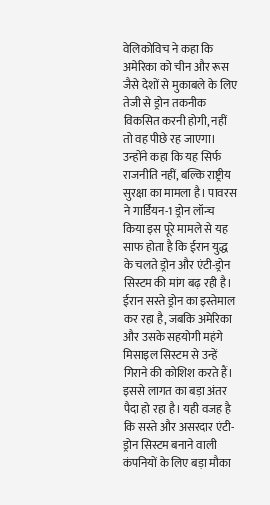वेलिकोविच ने कहा कि अमेरिका को चीन और रूस जैसे देशों से मुकाबले के लिए तेजी से ड्रोन तकनीक विकसित करनी होगी, नहीं तो वह पीछे रह जाएगा। उन्होंने कहा कि यह सिर्फ राजनीति नहीं, बल्कि राष्ट्रीय सुरक्षा का मामला है। पावरस ने गार्डियन-1 ड्रोन लॉन्च किया इस पूरे मामले से यह साफ होता है कि ईरान युद्ध के चलते ड्रोन और एंटी-ड्रोन सिस्टम की मांग बढ़ रही है। ईरान सस्ते ड्रोन का इस्तेमाल कर रहा है, जबकि अमेरिका और उसके सहयोगी महंगे मिसाइल सिस्टम से उन्हें गिराने की कोशिश करते हैं। इससे लागत का बड़ा अंतर पैदा हो रहा है। यही वजह है कि सस्ते और असरदार एंटी-ड्रोन सिस्टम बनाने वाली कंपनियों के लिए बड़ा मौका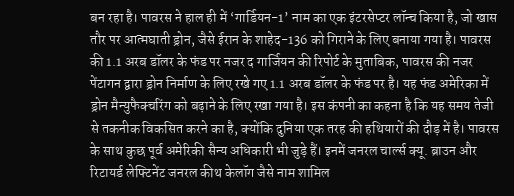बन रहा है। पावरस ने हाल ही में ‘गार्डियन-1’ नाम का एक इंटरसेप्टर लॉन्च किया है, जो खास तौर पर आत्मघाती ड्रोन, जैसे ईरान के शाहेद-136 को गिराने के लिए बनाया गया है। पावरस की 1.1 अरब डॉलर के फंड पर नजर द गार्जियन की रिपोर्ट के मुताबिक, पावरस की नजर पेंटागन द्वारा ड्रोन निर्माण के लिए रखे गए 1.1 अरब डॉलर के फंड पर है। यह फंड अमेरिका में ड्रोन मैन्युफैक्चरिंग को बढ़ाने के लिए रखा गया है। इस कंपनी का कहना है कि यह समय तेजी से तकनीक विकसित करने का है, क्योंकि दुनिया एक तरह की हथियारों की दौड़ में है। पावरस के साथ कुछ पूर्व अमेरिकी सैन्य अधिकारी भी जुड़े हैं। इनमें जनरल चार्ल्स क्यू. ब्राउन और रिटायर्ड लेफ्टिनेंट जनरल कीथ केलॉग जैसे नाम शामिल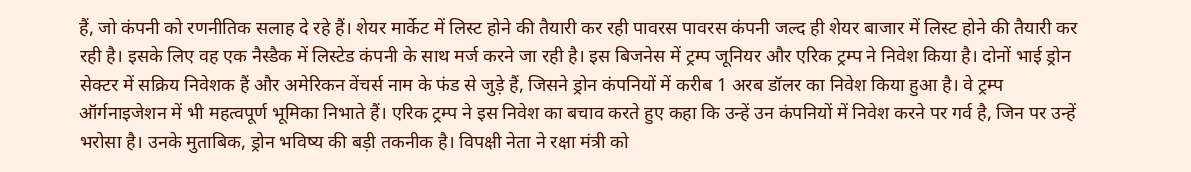हैं, जो कंपनी को रणनीतिक सलाह दे रहे हैं। शेयर मार्केट में लिस्ट होने की तैयारी कर रही पावरस पावरस कंपनी जल्द ही शेयर बाजार में लिस्ट होने की तैयारी कर रही है। इसके लिए वह एक नैस्डैक में लिस्टेड कंपनी के साथ मर्ज करने जा रही है। इस बिजनेस में ट्रम्प जूनियर और एरिक ट्रम्प ने निवेश किया है। दोनों भाई ड्रोन सेक्टर में सक्रिय निवेशक हैं और अमेरिकन वेंचर्स नाम के फंड से जुड़े हैं, जिसने ड्रोन कंपनियों में करीब 1 अरब डॉलर का निवेश किया हुआ है। वे ट्रम्प ऑर्गनाइजेशन में भी महत्वपूर्ण भूमिका निभाते हैं। एरिक ट्रम्प ने इस निवेश का बचाव करते हुए कहा कि उन्हें उन कंपनियों में निवेश करने पर गर्व है, जिन पर उन्हें भरोसा है। उनके मुताबिक, ड्रोन भविष्य की बड़ी तकनीक है। विपक्षी नेता ने रक्षा मंत्री को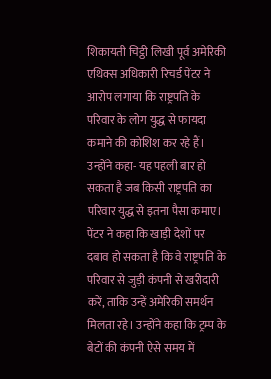शिकायती चिट्ठी लिखी पूर्व अमेरिकी एथिक्स अधिकारी रिचर्ड पेंटर ने आरोप लगाया कि राष्ट्रपति के परिवार के लोग युद्ध से फायदा कमाने की कोशिश कर रहे हैं। उन्होंने कहा- यह पहली बार हो सकता है जब किसी राष्ट्रपति का परिवार युद्ध से इतना पैसा कमाए। पेंटर ने कहा कि खाड़ी देशों पर दबाव हो सकता है कि वे राष्ट्रपति के परिवार से जुड़ी कंपनी से खरीदारी करें, ताकि उन्हें अमेरिकी समर्थन मिलता रहे। उन्होंने कहा कि ट्रम्प के बेटों की कंपनी ऐसे समय में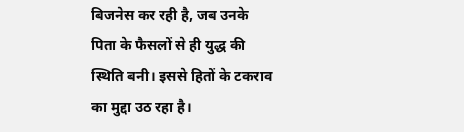बिजनेस कर रही है, जब उनके पिता के फैसलों से ही युद्ध की स्थिति बनी। इससे हितों के टकराव का मुद्दा उठ रहा है।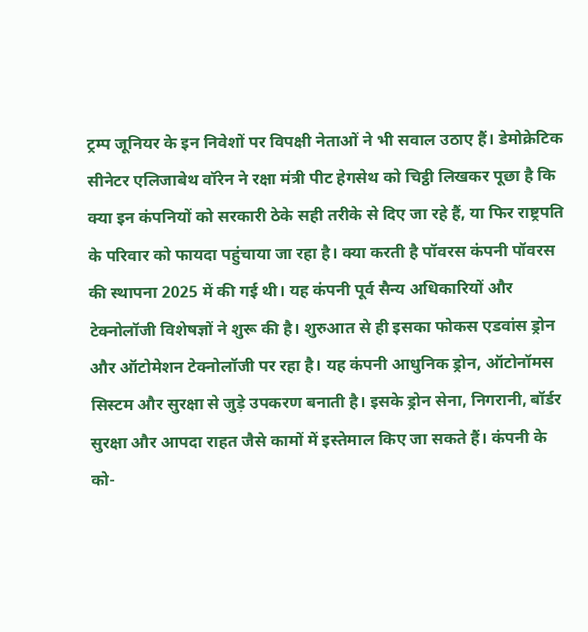ट्रम्प जूनियर के इन निवेशों पर विपक्षी नेताओं ने भी सवाल उठाए हैं। डेमोक्रेटिक सीनेटर एलिजाबेथ वॉरेन ने रक्षा मंत्री पीट हेगसेथ को चिट्ठी लिखकर पूछा है कि क्या इन कंपनियों को सरकारी ठेके सही तरीके से दिए जा रहे हैं, या फिर राष्ट्रपति के परिवार को फायदा पहुंचाया जा रहा है। क्या करती है पॉवरस कंपनी पॉवरस की स्थापना 2025 में की गई थी। यह कंपनी पूर्व सैन्य अधिकारियों और टेक्नोलॉजी विशेषज्ञों ने शुरू की है। शुरुआत से ही इसका फोकस एडवांस ड्रोन और ऑटोमेशन टेक्नोलॉजी पर रहा है। यह कंपनी आधुनिक ड्रोन, ऑटोनॉमस सिस्टम और सुरक्षा से जुड़े उपकरण बनाती है। इसके ड्रोन सेना, निगरानी, बॉर्डर सुरक्षा और आपदा राहत जैसे कामों में इस्तेमाल किए जा सकते हैं। कंपनी के को-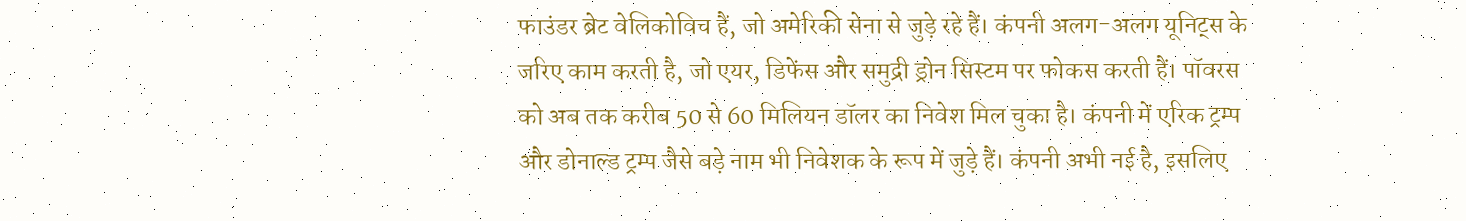फाउंडर ब्रेट वेलिकोविच हैं, जो अमेरिकी सेना से जुड़े रहे हैं। कंपनी अलग-अलग यूनिट्स के जरिए काम करती है, जो एयर, डिफेंस और समुद्री ड्रोन सिस्टम पर फोकस करती हैं। पॉवरस को अब तक करीब 50 से 60 मिलियन डॉलर का निवेश मिल चुका है। कंपनी में एरिक ट्रम्प और डोनाल्ड ट्रम्प जैसे बड़े नाम भी निवेशक के रूप में जुड़े हैं। कंपनी अभी नई है, इसलिए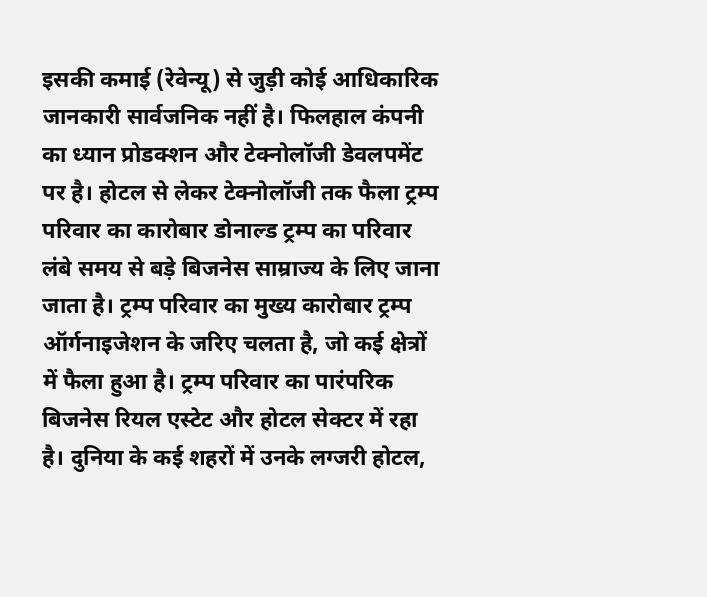इसकी कमाई (रेवेन्यू) से जुड़ी कोई आधिकारिक जानकारी सार्वजनिक नहीं है। फिलहाल कंपनी का ध्यान प्रोडक्शन और टेक्नोलॉजी डेवलपमेंट पर है। होटल से लेकर टेक्नोलॉजी तक फैला ट्रम्प परिवार का कारोबार डोनाल्ड ट्रम्प का परिवार लंबे समय से बड़े बिजनेस साम्राज्य के लिए जाना जाता है। ट्रम्प परिवार का मुख्य कारोबार ट्रम्प ऑर्गनाइजेशन के जरिए चलता है, जो कई क्षेत्रों में फैला हुआ है। ट्रम्प परिवार का पारंपरिक बिजनेस रियल एस्टेट और होटल सेक्टर में रहा है। दुनिया के कई शहरों में उनके लग्जरी होटल,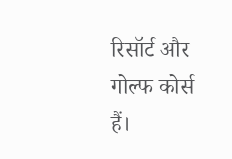रिसॉर्ट और गोल्फ कोर्स हैं।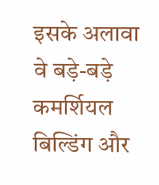इसके अलावा वे बड़े-बड़े कमर्शियल बिल्डिंग और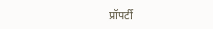प्रॉपर्टी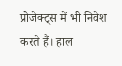प्रोजेक्ट्स में भी निवेश करते हैं। हाल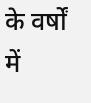के वर्षों में